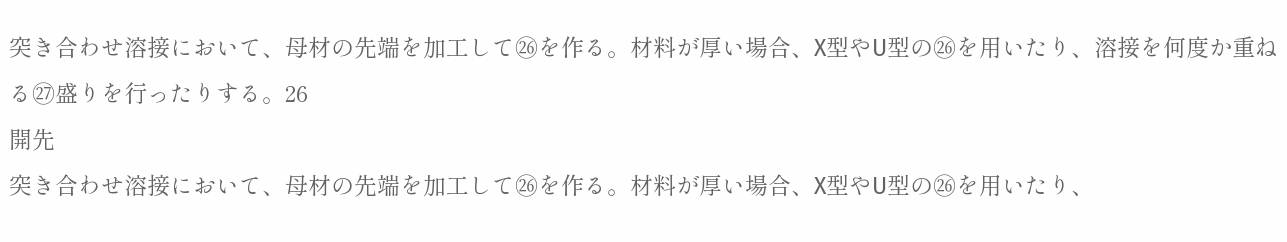突き合わせ溶接において、母材の先端を加工して㉖を作る。材料が厚い場合、X型やU型の㉖を用いたり、溶接を何度か重ねる㉗盛りを行ったりする。26
開先
突き合わせ溶接において、母材の先端を加工して㉖を作る。材料が厚い場合、X型やU型の㉖を用いたり、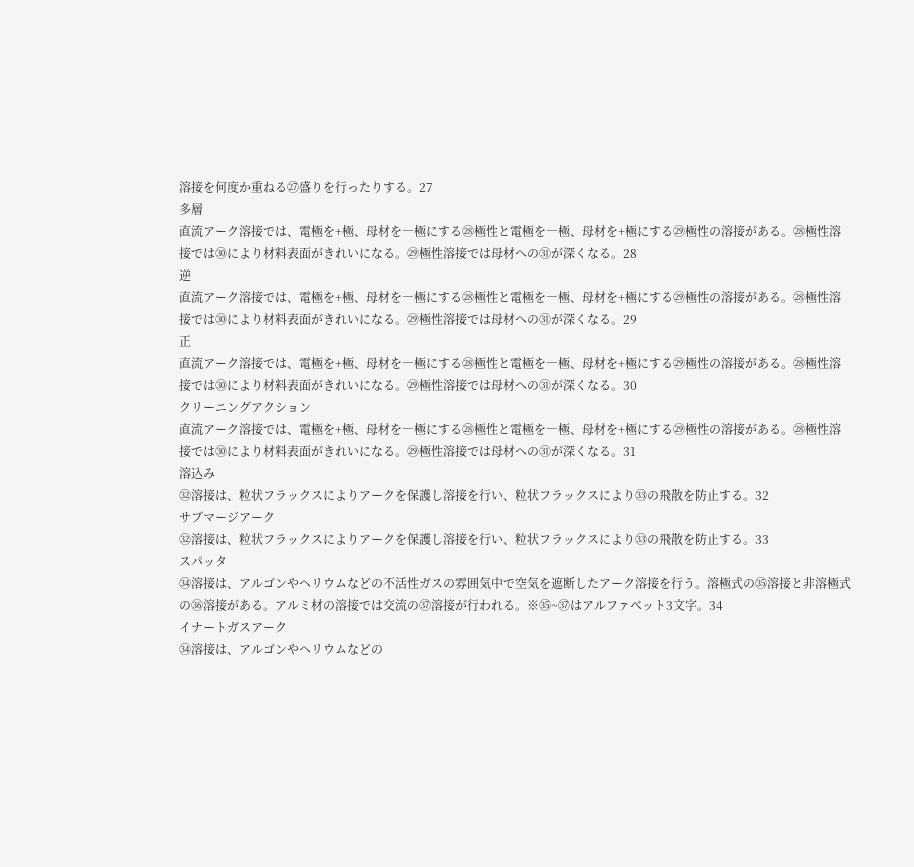溶接を何度か重ねる㉗盛りを行ったりする。27
多層
直流アーク溶接では、電極を+極、母材を―極にする㉘極性と電極を―極、母材を+極にする㉙極性の溶接がある。㉘極性溶接では㉚により材料表面がきれいになる。㉙極性溶接では母材への㉛が深くなる。28
逆
直流アーク溶接では、電極を+極、母材を―極にする㉘極性と電極を―極、母材を+極にする㉙極性の溶接がある。㉘極性溶接では㉚により材料表面がきれいになる。㉙極性溶接では母材への㉛が深くなる。29
正
直流アーク溶接では、電極を+極、母材を―極にする㉘極性と電極を―極、母材を+極にする㉙極性の溶接がある。㉘極性溶接では㉚により材料表面がきれいになる。㉙極性溶接では母材への㉛が深くなる。30
クリーニングアクション
直流アーク溶接では、電極を+極、母材を―極にする㉘極性と電極を―極、母材を+極にする㉙極性の溶接がある。㉘極性溶接では㉚により材料表面がきれいになる。㉙極性溶接では母材への㉛が深くなる。31
溶込み
㉜溶接は、粒状フラックスによりアークを保護し溶接を行い、粒状フラックスにより㉝の飛散を防止する。32
サブマージアーク
㉜溶接は、粒状フラックスによりアークを保護し溶接を行い、粒状フラックスにより㉝の飛散を防止する。33
スパッタ
㉞溶接は、アルゴンやヘリウムなどの不活性ガスの雰囲気中で空気を遮断したアーク溶接を行う。溶極式の㉟溶接と非溶極式の㊱溶接がある。アルミ材の溶接では交流の㊲溶接が行われる。※㉟~㊲はアルファベット3文字。34
イナートガスアーク
㉞溶接は、アルゴンやヘリウムなどの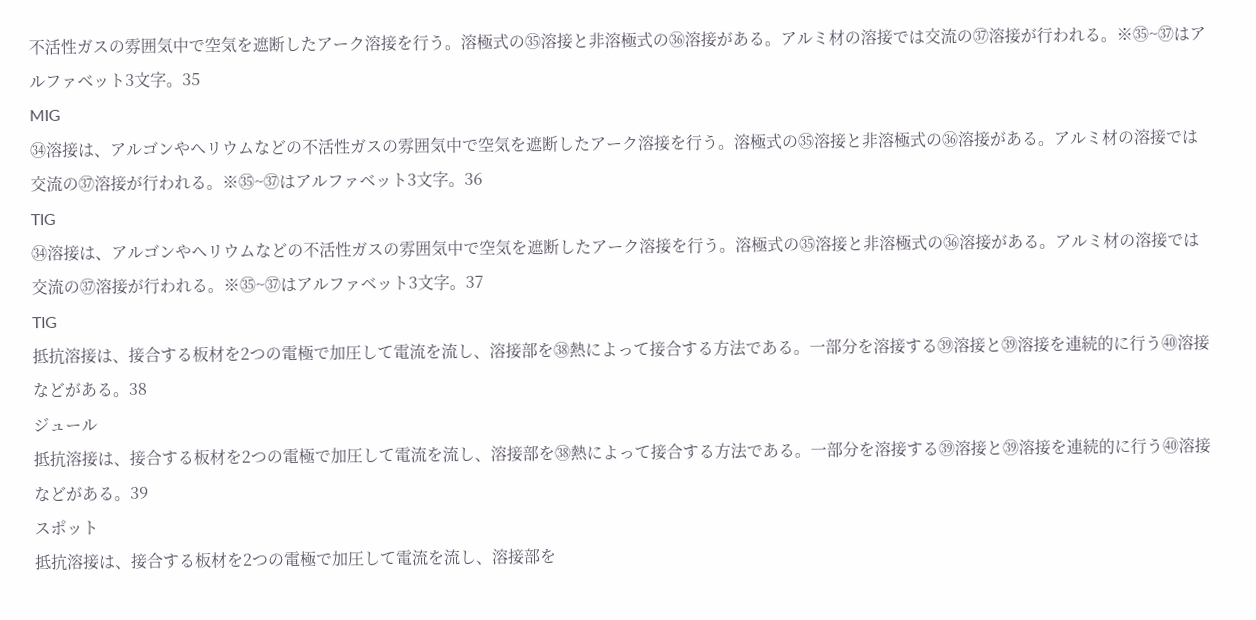不活性ガスの雰囲気中で空気を遮断したアーク溶接を行う。溶極式の㉟溶接と非溶極式の㊱溶接がある。アルミ材の溶接では交流の㊲溶接が行われる。※㉟~㊲はアルファベット3文字。35
MIG
㉞溶接は、アルゴンやヘリウムなどの不活性ガスの雰囲気中で空気を遮断したアーク溶接を行う。溶極式の㉟溶接と非溶極式の㊱溶接がある。アルミ材の溶接では交流の㊲溶接が行われる。※㉟~㊲はアルファベット3文字。36
TIG
㉞溶接は、アルゴンやヘリウムなどの不活性ガスの雰囲気中で空気を遮断したアーク溶接を行う。溶極式の㉟溶接と非溶極式の㊱溶接がある。アルミ材の溶接では交流の㊲溶接が行われる。※㉟~㊲はアルファベット3文字。37
TIG
抵抗溶接は、接合する板材を2つの電極で加圧して電流を流し、溶接部を㊳熱によって接合する方法である。一部分を溶接する㊴溶接と㊴溶接を連続的に行う㊵溶接などがある。38
ジュール
抵抗溶接は、接合する板材を2つの電極で加圧して電流を流し、溶接部を㊳熱によって接合する方法である。一部分を溶接する㊴溶接と㊴溶接を連続的に行う㊵溶接などがある。39
スポット
抵抗溶接は、接合する板材を2つの電極で加圧して電流を流し、溶接部を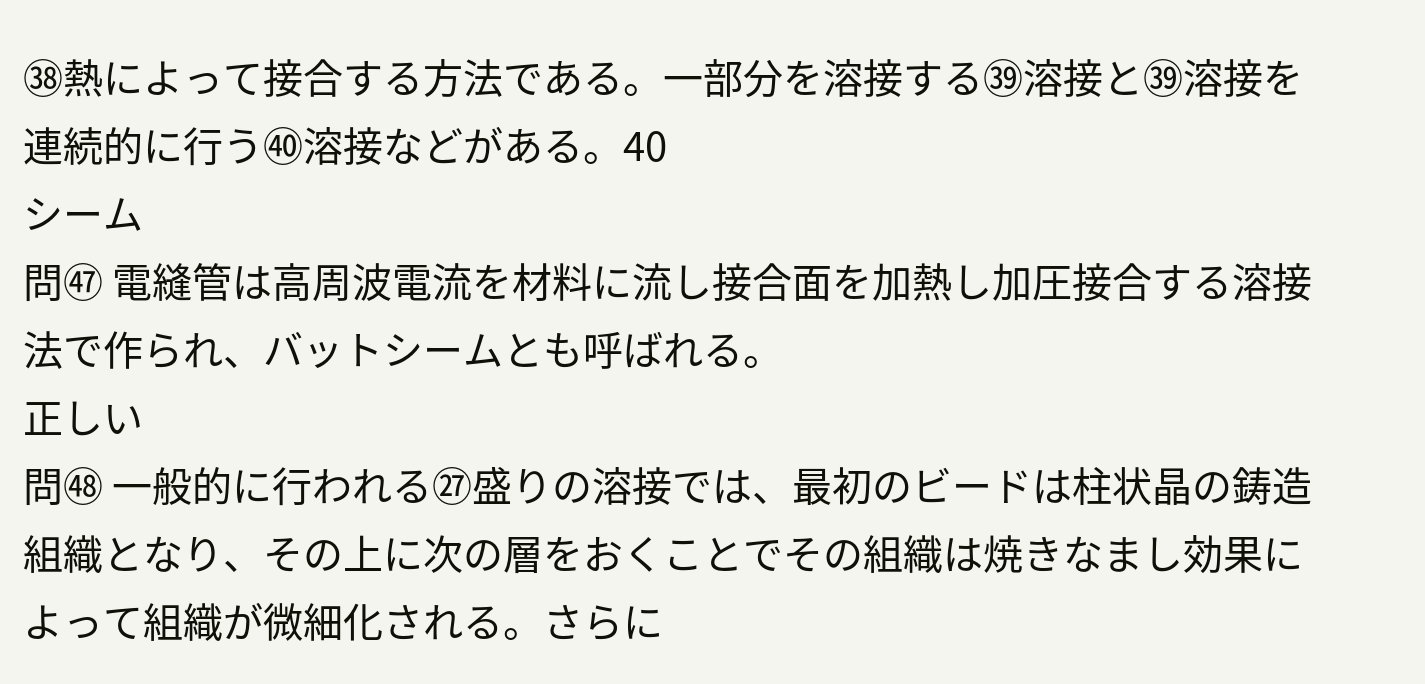㊳熱によって接合する方法である。一部分を溶接する㊴溶接と㊴溶接を連続的に行う㊵溶接などがある。40
シーム
問㊼ 電縫管は高周波電流を材料に流し接合面を加熱し加圧接合する溶接法で作られ、バットシームとも呼ばれる。
正しい
問㊽ 一般的に行われる㉗盛りの溶接では、最初のビードは柱状晶の鋳造組織となり、その上に次の層をおくことでその組織は焼きなまし効果によって組織が微細化される。さらに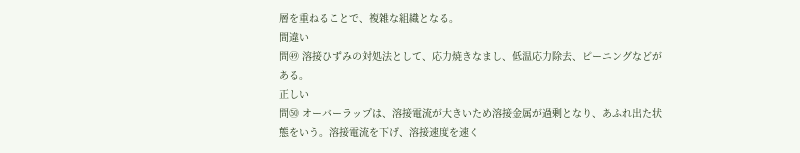層を重ねることで、複雑な組織となる。
間違い
問㊾ 溶接ひずみの対処法として、応力焼きなまし、低温応力除去、ピーニングなどがある。
正しい
問㊿ オーバーラップは、溶接電流が大きいため溶接金属が過剰となり、あふれ出た状態をいう。溶接電流を下げ、溶接速度を速く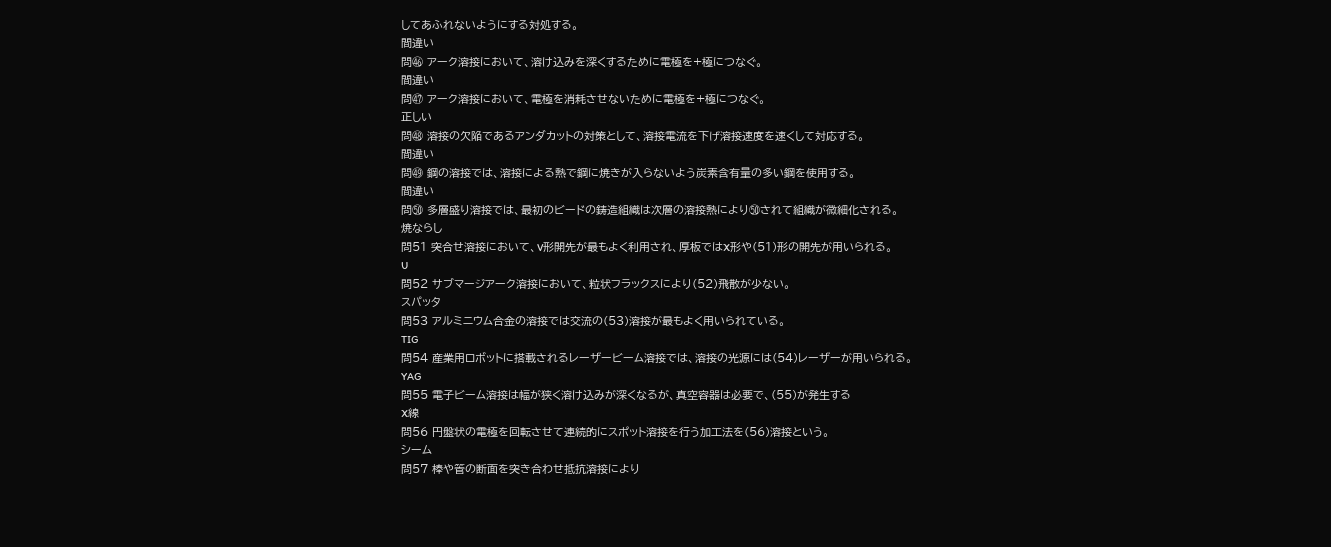してあふれないようにする対処する。
間違い
問㊻ アーク溶接において、溶け込みを深くするために電極を+極につなぐ。
間違い
問㊼ アーク溶接において、電極を消耗させないために電極を+極につなぐ。
正しい
問㊽ 溶接の欠陥であるアンダカットの対策として、溶接電流を下げ溶接速度を速くして対応する。
間違い
問㊾ 鋼の溶接では、溶接による熱で鋼に焼きが入らないよう炭素含有量の多い鋼を使用する。
間違い
問㊿ 多層盛り溶接では、最初のビードの鋳造組織は次層の溶接熱により㊿されて組織が微細化される。
焼ならし
問51 突合せ溶接において、V形開先が最もよく利用され、厚板ではX形や(51)形の開先が用いられる。
U
問52 サブマージアーク溶接において、粒状フラックスにより(52)飛散が少ない。
スパッタ
問53 アルミニウム合金の溶接では交流の(53)溶接が最もよく用いられている。
TIG
問54 産業用ロボットに搭載されるレーザービーム溶接では、溶接の光源には(54)レーザーが用いられる。
YAG
問55 電子ビーム溶接は幅が狭く溶け込みが深くなるが、真空容器は必要で、(55)が発生する
X線
問56 円盤状の電極を回転させて連続的にスポット溶接を行う加工法を(56)溶接という。
シーム
問57 棒や管の断面を突き合わせ抵抗溶接により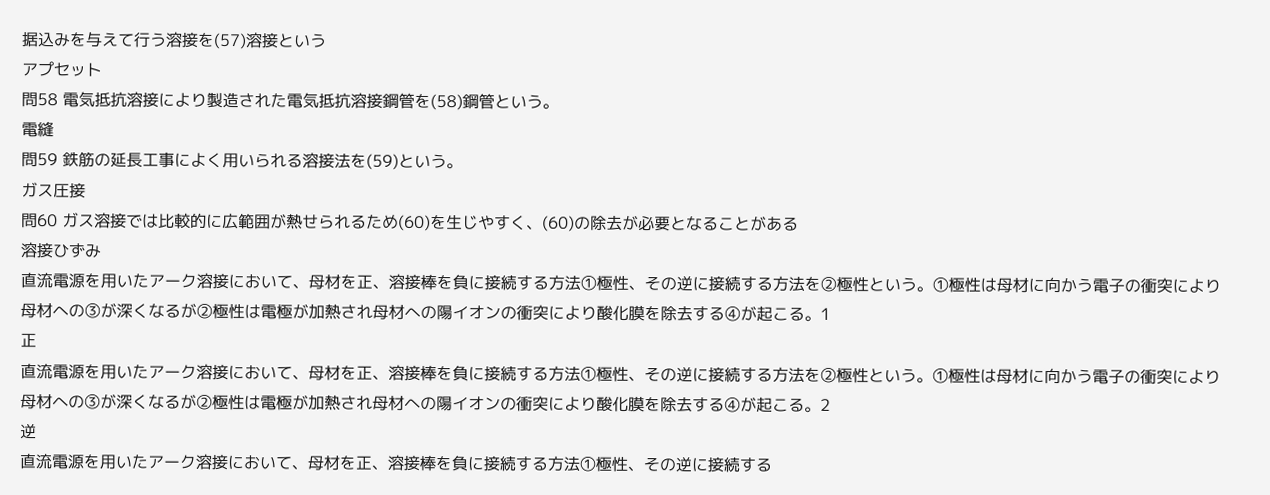据込みを与えて行う溶接を(57)溶接という
アプセット
問58 電気抵抗溶接により製造された電気抵抗溶接鋼管を(58)鋼管という。
電縫
問59 鉄筋の延長工事によく用いられる溶接法を(59)という。
ガス圧接
問60 ガス溶接では比較的に広範囲が熱せられるため(60)を生じやすく、(60)の除去が必要となることがある
溶接ひずみ
直流電源を用いたアーク溶接において、母材を正、溶接棒を負に接続する方法①極性、その逆に接続する方法を②極性という。①極性は母材に向かう電子の衝突により母材への➂が深くなるが②極性は電極が加熱され母材への陽イオンの衝突により酸化膜を除去する④が起こる。1
正
直流電源を用いたアーク溶接において、母材を正、溶接棒を負に接続する方法①極性、その逆に接続する方法を②極性という。①極性は母材に向かう電子の衝突により母材への➂が深くなるが②極性は電極が加熱され母材への陽イオンの衝突により酸化膜を除去する④が起こる。2
逆
直流電源を用いたアーク溶接において、母材を正、溶接棒を負に接続する方法①極性、その逆に接続する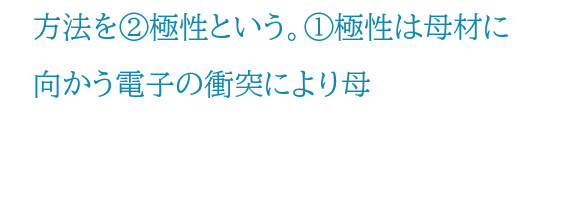方法を②極性という。①極性は母材に向かう電子の衝突により母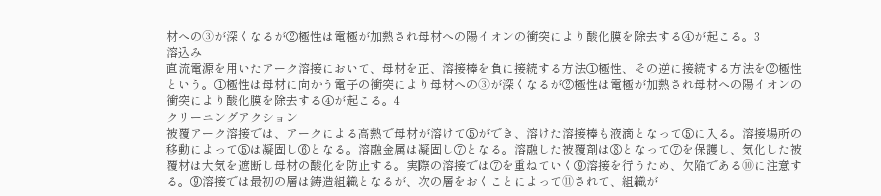材への➂が深くなるが②極性は電極が加熱され母材への陽イオンの衝突により酸化膜を除去する④が起こる。3
溶込み
直流電源を用いたアーク溶接において、母材を正、溶接棒を負に接続する方法①極性、その逆に接続する方法を②極性という。①極性は母材に向かう電子の衝突により母材への➂が深くなるが②極性は電極が加熱され母材への陽イオンの衝突により酸化膜を除去する④が起こる。4
クリーニングアクション
被覆アーク溶接では、アークによる高熱で母材が溶けて⑤ができ、溶けた溶接棒も液滴となって⑤に入る。溶接場所の移動によって⑤は凝固し⑥となる。溶融金属は凝固し⑦となる。溶融した被覆剤は⑧となって⑦を保護し、気化した被覆材は大気を遮断し母材の酸化を防止する。実際の溶接では⑦を重ねていく⑨溶接を行うため、欠陥である⑩に注意する。⑨溶接では最初の層は鋳造組織となるが、次の層をおくことによって⑪されて、組織が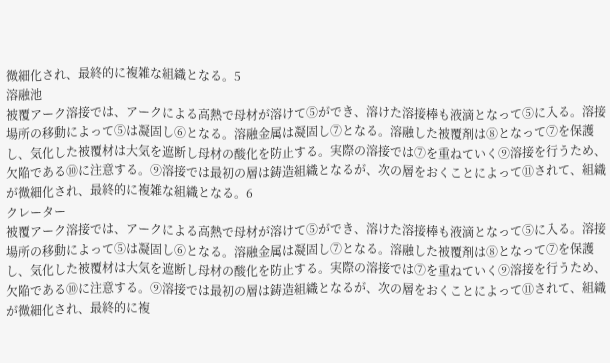微細化され、最終的に複雑な組織となる。5
溶融池
被覆アーク溶接では、アークによる高熱で母材が溶けて⑤ができ、溶けた溶接棒も液滴となって⑤に入る。溶接場所の移動によって⑤は凝固し⑥となる。溶融金属は凝固し⑦となる。溶融した被覆剤は⑧となって⑦を保護し、気化した被覆材は大気を遮断し母材の酸化を防止する。実際の溶接では⑦を重ねていく⑨溶接を行うため、欠陥である⑩に注意する。⑨溶接では最初の層は鋳造組織となるが、次の層をおくことによって⑪されて、組織が微細化され、最終的に複雑な組織となる。6
クレーター
被覆アーク溶接では、アークによる高熱で母材が溶けて⑤ができ、溶けた溶接棒も液滴となって⑤に入る。溶接場所の移動によって⑤は凝固し⑥となる。溶融金属は凝固し⑦となる。溶融した被覆剤は⑧となって⑦を保護し、気化した被覆材は大気を遮断し母材の酸化を防止する。実際の溶接では⑦を重ねていく⑨溶接を行うため、欠陥である⑩に注意する。⑨溶接では最初の層は鋳造組織となるが、次の層をおくことによって⑪されて、組織が微細化され、最終的に複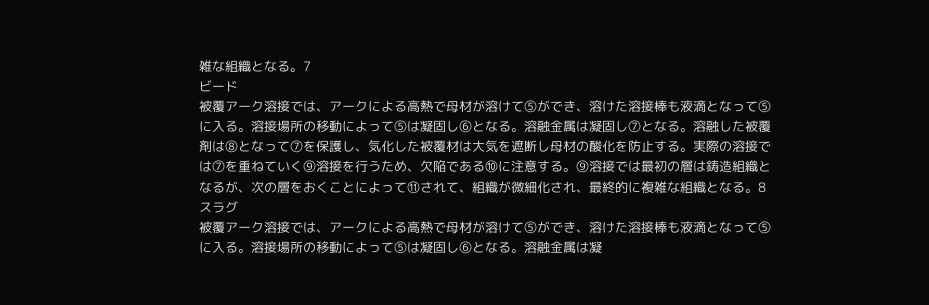雑な組織となる。7
ビード
被覆アーク溶接では、アークによる高熱で母材が溶けて⑤ができ、溶けた溶接棒も液滴となって⑤に入る。溶接場所の移動によって⑤は凝固し⑥となる。溶融金属は凝固し⑦となる。溶融した被覆剤は⑧となって⑦を保護し、気化した被覆材は大気を遮断し母材の酸化を防止する。実際の溶接では⑦を重ねていく⑨溶接を行うため、欠陥である⑩に注意する。⑨溶接では最初の層は鋳造組織となるが、次の層をおくことによって⑪されて、組織が微細化され、最終的に複雑な組織となる。8
スラグ
被覆アーク溶接では、アークによる高熱で母材が溶けて⑤ができ、溶けた溶接棒も液滴となって⑤に入る。溶接場所の移動によって⑤は凝固し⑥となる。溶融金属は凝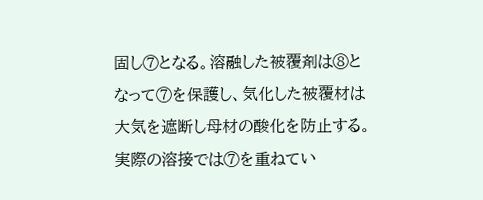固し⑦となる。溶融した被覆剤は⑧となって⑦を保護し、気化した被覆材は大気を遮断し母材の酸化を防止する。実際の溶接では⑦を重ねてい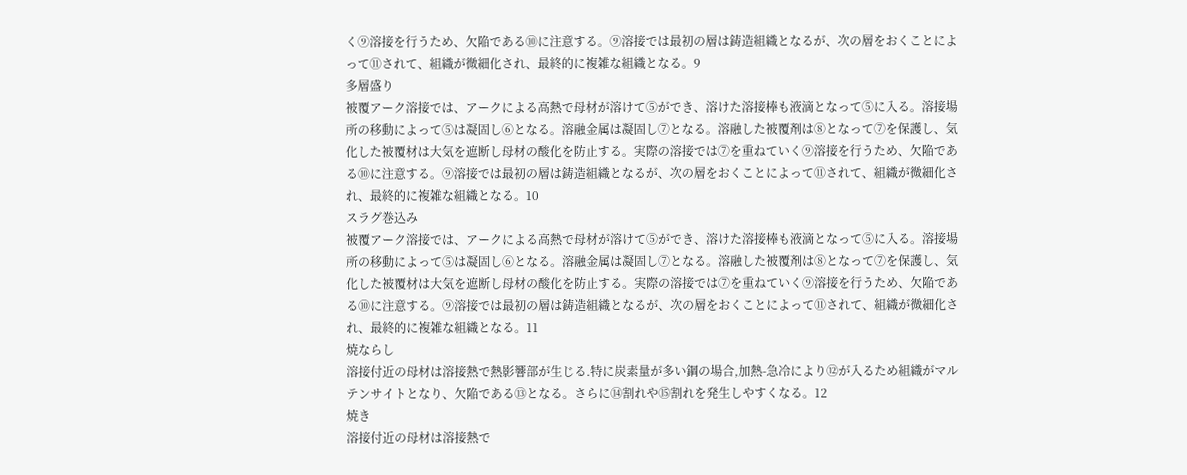く⑨溶接を行うため、欠陥である⑩に注意する。⑨溶接では最初の層は鋳造組織となるが、次の層をおくことによって⑪されて、組織が微細化され、最終的に複雑な組織となる。9
多層盛り
被覆アーク溶接では、アークによる高熱で母材が溶けて⑤ができ、溶けた溶接棒も液滴となって⑤に入る。溶接場所の移動によって⑤は凝固し⑥となる。溶融金属は凝固し⑦となる。溶融した被覆剤は⑧となって⑦を保護し、気化した被覆材は大気を遮断し母材の酸化を防止する。実際の溶接では⑦を重ねていく⑨溶接を行うため、欠陥である⑩に注意する。⑨溶接では最初の層は鋳造組織となるが、次の層をおくことによって⑪されて、組織が微細化され、最終的に複雑な組織となる。10
スラグ巻込み
被覆アーク溶接では、アークによる高熱で母材が溶けて⑤ができ、溶けた溶接棒も液滴となって⑤に入る。溶接場所の移動によって⑤は凝固し⑥となる。溶融金属は凝固し⑦となる。溶融した被覆剤は⑧となって⑦を保護し、気化した被覆材は大気を遮断し母材の酸化を防止する。実際の溶接では⑦を重ねていく⑨溶接を行うため、欠陥である⑩に注意する。⑨溶接では最初の層は鋳造組織となるが、次の層をおくことによって⑪されて、組織が微細化され、最終的に複雑な組織となる。11
焼ならし
溶接付近の母材は溶接熱で熱影響部が生じる.特に炭素量が多い鋼の場合,加熱-急冷により⑫が入るため組織がマルテンサイトとなり、欠陥である⑬となる。さらに⑭割れや⑮割れを発生しやすくなる。12
焼き
溶接付近の母材は溶接熱で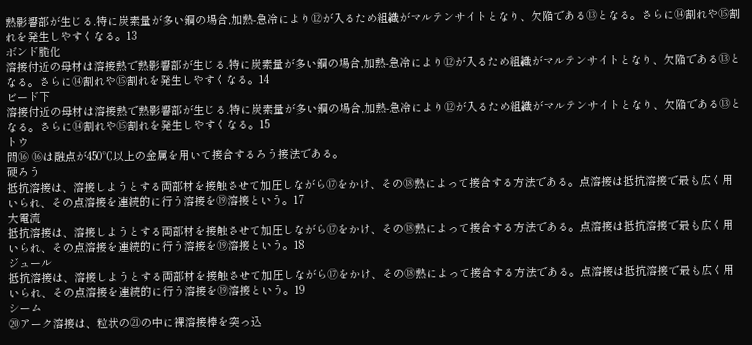熱影響部が生じる.特に炭素量が多い鋼の場合,加熱-急冷により⑫が入るため組織がマルテンサイトとなり、欠陥である⑬となる。さらに⑭割れや⑮割れを発生しやすくなる。13
ボンド脆化
溶接付近の母材は溶接熱で熱影響部が生じる.特に炭素量が多い鋼の場合,加熱-急冷により⑫が入るため組織がマルテンサイトとなり、欠陥である⑬となる。さらに⑭割れや⑮割れを発生しやすくなる。14
ビード下
溶接付近の母材は溶接熱で熱影響部が生じる.特に炭素量が多い鋼の場合,加熱-急冷により⑫が入るため組織がマルテンサイトとなり、欠陥である⑬となる。さらに⑭割れや⑮割れを発生しやすくなる。15
トウ
問⑯ ⑯は融点が450℃以上の金属を用いて接合するろう接法である。
硬ろう
抵抗溶接は、溶接しようとする両部材を接触させて加圧しながら⑰をかけ、その⑱熱によって接合する方法である。点溶接は抵抗溶接で最も広く用いられ、その点溶接を連続的に行う溶接を⑲溶接という。17
大電流
抵抗溶接は、溶接しようとする両部材を接触させて加圧しながら⑰をかけ、その⑱熱によって接合する方法である。点溶接は抵抗溶接で最も広く用いられ、その点溶接を連続的に行う溶接を⑲溶接という。18
ジュール
抵抗溶接は、溶接しようとする両部材を接触させて加圧しながら⑰をかけ、その⑱熱によって接合する方法である。点溶接は抵抗溶接で最も広く用いられ、その点溶接を連続的に行う溶接を⑲溶接という。19
シーム
⑳アーク溶接は、粒状の㉑の中に裸溶接棒を突っ込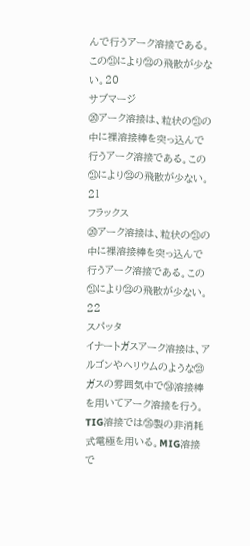んで行うアーク溶接である。この㉑により㉒の飛散が少ない。20
サブマージ
⑳アーク溶接は、粒状の㉑の中に裸溶接棒を突っ込んで行うアーク溶接である。この㉑により㉒の飛散が少ない。21
フラックス
⑳アーク溶接は、粒状の㉑の中に裸溶接棒を突っ込んで行うアーク溶接である。この㉑により㉒の飛散が少ない。22
スパッタ
イナートガスアーク溶接は、アルゴンやヘリウムのような㉓ガスの雰囲気中で㉔溶接棒を用いてアーク溶接を行う。TIG溶接では㉕製の非消耗式電極を用いる。MIG溶接で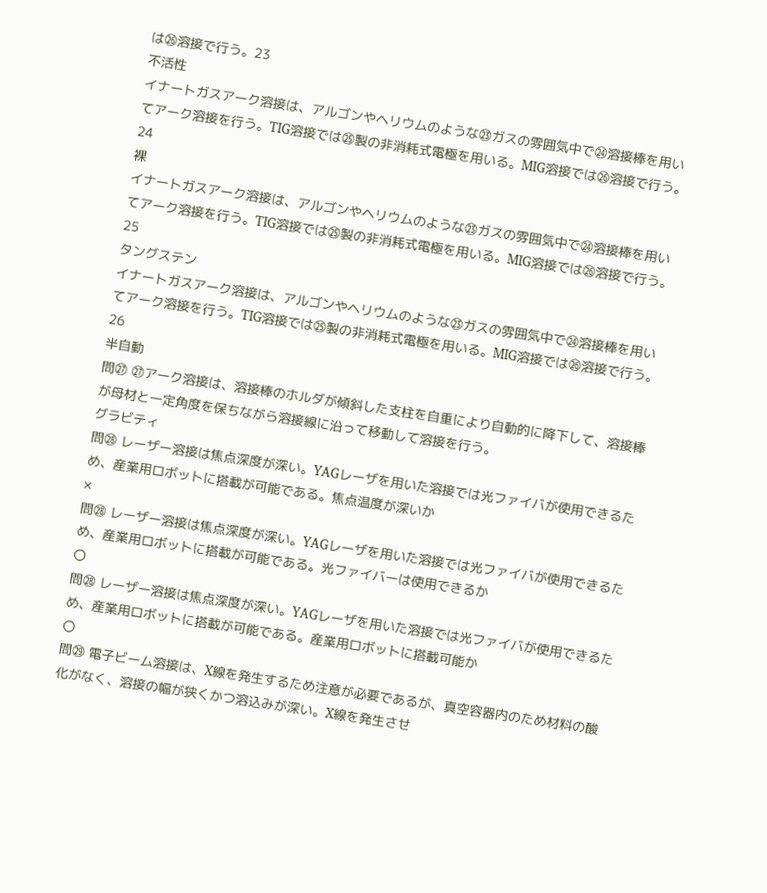は㉖溶接で行う。23
不活性
イナートガスアーク溶接は、アルゴンやヘリウムのような㉓ガスの雰囲気中で㉔溶接棒を用いてアーク溶接を行う。TIG溶接では㉕製の非消耗式電極を用いる。MIG溶接では㉖溶接で行う。24
裸
イナートガスアーク溶接は、アルゴンやヘリウムのような㉓ガスの雰囲気中で㉔溶接棒を用いてアーク溶接を行う。TIG溶接では㉕製の非消耗式電極を用いる。MIG溶接では㉖溶接で行う。25
タングステン
イナートガスアーク溶接は、アルゴンやヘリウムのような㉓ガスの雰囲気中で㉔溶接棒を用いてアーク溶接を行う。TIG溶接では㉕製の非消耗式電極を用いる。MIG溶接では㉖溶接で行う。26
半自動
問㉗ ㉗アーク溶接は、溶接棒のホルダが傾斜した支柱を自重により自動的に降下して、溶接棒が母材と一定角度を保ちながら溶接線に沿って移動して溶接を行う。
グラビティ
問㉘ レーザー溶接は焦点深度が深い。YAGレーザを用いた溶接では光ファイバが使用できるため、産業用ロボットに搭載が可能である。焦点温度が深いか
×
問㉘ レーザー溶接は焦点深度が深い。YAGレーザを用いた溶接では光ファイバが使用できるため、産業用ロボットに搭載が可能である。光ファイバーは使用できるか
〇
問㉘ レーザー溶接は焦点深度が深い。YAGレーザを用いた溶接では光ファイバが使用できるため、産業用ロボットに搭載が可能である。産業用ロボットに搭載可能か
〇
問㉙ 電子ビーム溶接は、X線を発生するため注意が必要であるが、真空容器内のため材料の酸化がなく、溶接の幅が狭くかつ溶込みが深い。X線を発生させ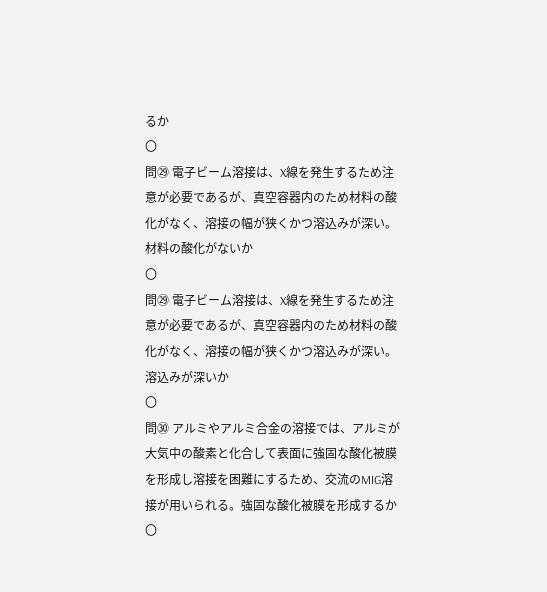るか
〇
問㉙ 電子ビーム溶接は、X線を発生するため注意が必要であるが、真空容器内のため材料の酸化がなく、溶接の幅が狭くかつ溶込みが深い。材料の酸化がないか
〇
問㉙ 電子ビーム溶接は、X線を発生するため注意が必要であるが、真空容器内のため材料の酸化がなく、溶接の幅が狭くかつ溶込みが深い。溶込みが深いか
〇
問㉚ アルミやアルミ合金の溶接では、アルミが大気中の酸素と化合して表面に強固な酸化被膜を形成し溶接を困難にするため、交流のMIG溶接が用いられる。強固な酸化被膜を形成するか
〇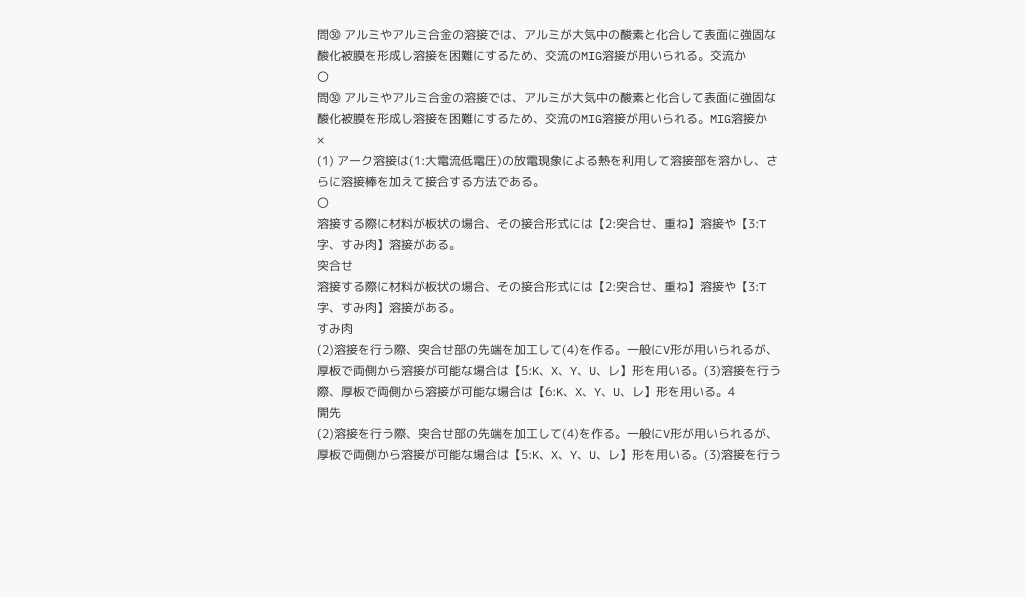問㉚ アルミやアルミ合金の溶接では、アルミが大気中の酸素と化合して表面に強固な酸化被膜を形成し溶接を困難にするため、交流のMIG溶接が用いられる。交流か
〇
問㉚ アルミやアルミ合金の溶接では、アルミが大気中の酸素と化合して表面に強固な酸化被膜を形成し溶接を困難にするため、交流のMIG溶接が用いられる。MIG溶接か
×
(1) アーク溶接は(1:大電流低電圧)の放電現象による熱を利用して溶接部を溶かし、さらに溶接棒を加えて接合する方法である。
〇
溶接する際に材料が板状の場合、その接合形式には【2:突合せ、重ね】溶接や【3:T字、すみ肉】溶接がある。
突合せ
溶接する際に材料が板状の場合、その接合形式には【2:突合せ、重ね】溶接や【3:T字、すみ肉】溶接がある。
すみ肉
(2)溶接を行う際、突合せ部の先端を加工して(4)を作る。一般にV形が用いられるが、厚板で両側から溶接が可能な場合は【5:K、X、Y、U、レ】形を用いる。(3)溶接を行う際、厚板で両側から溶接が可能な場合は【6:K、X、Y、U、レ】形を用いる。4
開先
(2)溶接を行う際、突合せ部の先端を加工して(4)を作る。一般にV形が用いられるが、厚板で両側から溶接が可能な場合は【5:K、X、Y、U、レ】形を用いる。(3)溶接を行う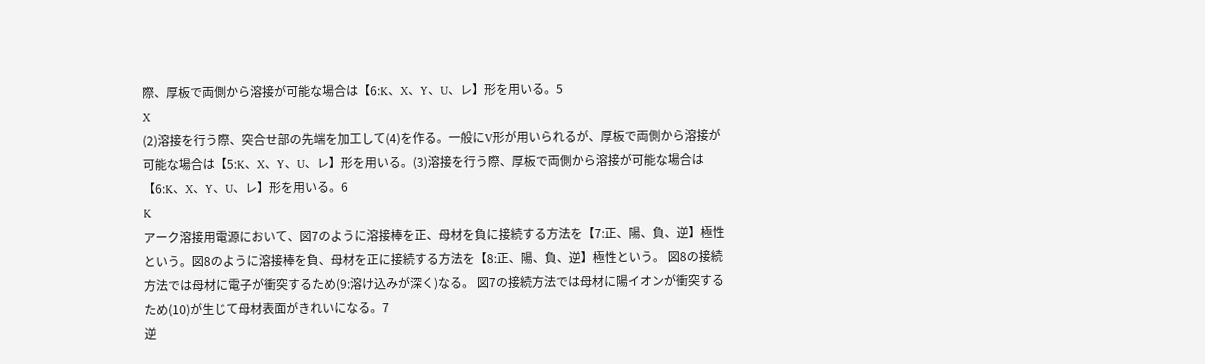際、厚板で両側から溶接が可能な場合は【6:K、X、Y、U、レ】形を用いる。5
X
(2)溶接を行う際、突合せ部の先端を加工して(4)を作る。一般にV形が用いられるが、厚板で両側から溶接が可能な場合は【5:K、X、Y、U、レ】形を用いる。(3)溶接を行う際、厚板で両側から溶接が可能な場合は【6:K、X、Y、U、レ】形を用いる。6
K
アーク溶接用電源において、図7のように溶接棒を正、母材を負に接続する方法を【7:正、陽、負、逆】極性という。図8のように溶接棒を負、母材を正に接続する方法を【8:正、陽、負、逆】極性という。 図8の接続方法では母材に電子が衝突するため(9:溶け込みが深く)なる。 図7の接続方法では母材に陽イオンが衝突するため(10)が生じて母材表面がきれいになる。7
逆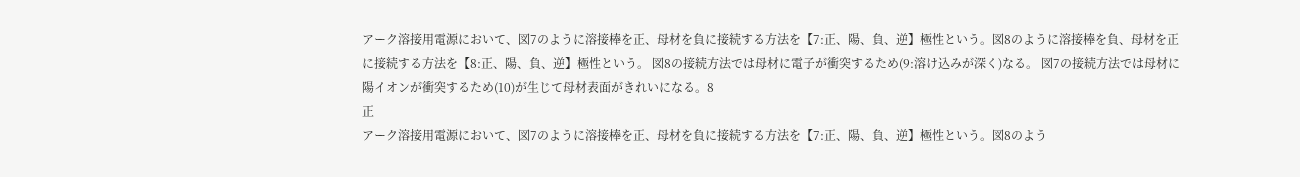アーク溶接用電源において、図7のように溶接棒を正、母材を負に接続する方法を【7:正、陽、負、逆】極性という。図8のように溶接棒を負、母材を正に接続する方法を【8:正、陽、負、逆】極性という。 図8の接続方法では母材に電子が衝突するため(9:溶け込みが深く)なる。 図7の接続方法では母材に陽イオンが衝突するため(10)が生じて母材表面がきれいになる。8
正
アーク溶接用電源において、図7のように溶接棒を正、母材を負に接続する方法を【7:正、陽、負、逆】極性という。図8のよう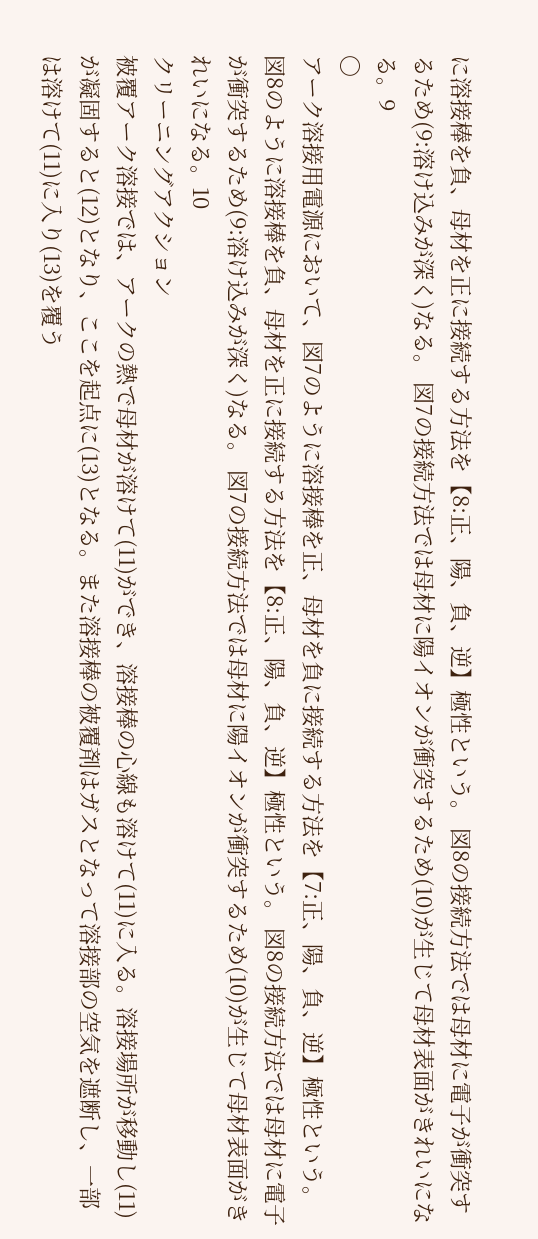に溶接棒を負、母材を正に接続する方法を【8:正、陽、負、逆】極性という。 図8の接続方法では母材に電子が衝突するため(9:溶け込みが深く)なる。 図7の接続方法では母材に陽イオンが衝突するため(10)が生じて母材表面がきれいになる。9
〇
アーク溶接用電源において、図7のように溶接棒を正、母材を負に接続する方法を【7:正、陽、負、逆】極性という。図8のように溶接棒を負、母材を正に接続する方法を【8:正、陽、負、逆】極性という。 図8の接続方法では母材に電子が衝突するため(9:溶け込みが深く)なる。 図7の接続方法では母材に陽イオンが衝突するため(10)が生じて母材表面がきれいになる。10
クリーニングアクション
被覆アーク溶接では、アークの熱で母材が溶けて(11)ができ、溶接棒の心線も溶けて(11)に入る。溶接場所が移動し(11)が凝固すると(12)となり、ここを起点に(13)となる。また溶接棒の被覆剤はガスとなって溶接部の空気を遮断し、一部は溶けて(11)に入り(13)を覆う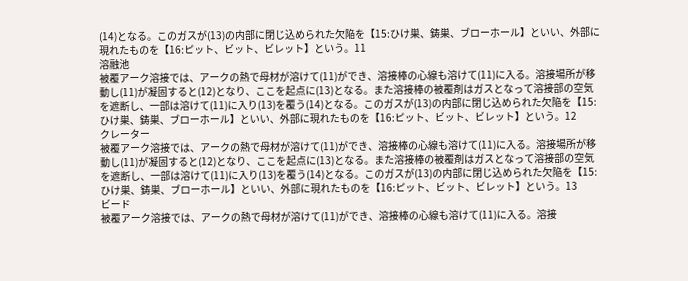(14)となる。このガスが(13)の内部に閉じ込められた欠陥を【15:ひけ巣、鋳巣、ブローホール】といい、外部に現れたものを【16:ピット、ビット、ビレット】という。11
溶融池
被覆アーク溶接では、アークの熱で母材が溶けて(11)ができ、溶接棒の心線も溶けて(11)に入る。溶接場所が移動し(11)が凝固すると(12)となり、ここを起点に(13)となる。また溶接棒の被覆剤はガスとなって溶接部の空気を遮断し、一部は溶けて(11)に入り(13)を覆う(14)となる。このガスが(13)の内部に閉じ込められた欠陥を【15:ひけ巣、鋳巣、ブローホール】といい、外部に現れたものを【16:ピット、ビット、ビレット】という。12
クレーター
被覆アーク溶接では、アークの熱で母材が溶けて(11)ができ、溶接棒の心線も溶けて(11)に入る。溶接場所が移動し(11)が凝固すると(12)となり、ここを起点に(13)となる。また溶接棒の被覆剤はガスとなって溶接部の空気を遮断し、一部は溶けて(11)に入り(13)を覆う(14)となる。このガスが(13)の内部に閉じ込められた欠陥を【15:ひけ巣、鋳巣、ブローホール】といい、外部に現れたものを【16:ピット、ビット、ビレット】という。13
ビード
被覆アーク溶接では、アークの熱で母材が溶けて(11)ができ、溶接棒の心線も溶けて(11)に入る。溶接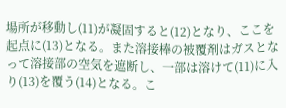場所が移動し(11)が凝固すると(12)となり、ここを起点に(13)となる。また溶接棒の被覆剤はガスとなって溶接部の空気を遮断し、一部は溶けて(11)に入り(13)を覆う(14)となる。こ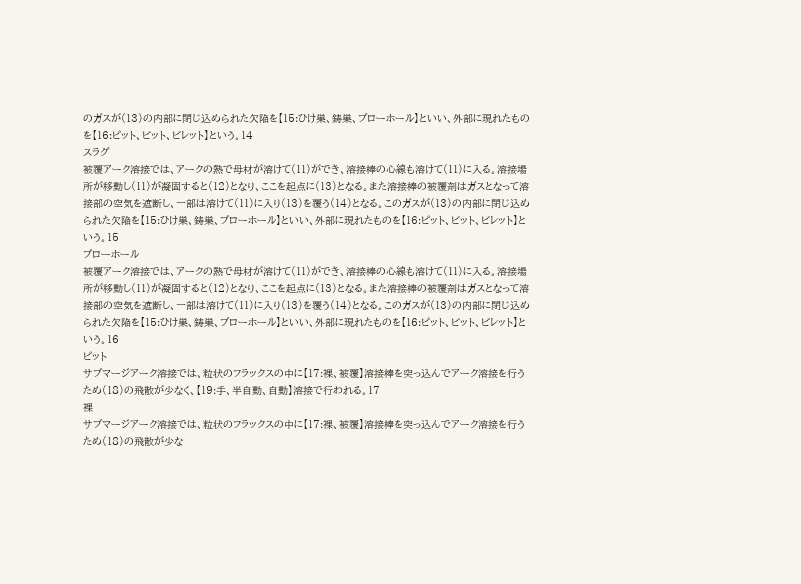のガスが(13)の内部に閉じ込められた欠陥を【15:ひけ巣、鋳巣、ブローホール】といい、外部に現れたものを【16:ピット、ビット、ビレット】という。14
スラグ
被覆アーク溶接では、アークの熱で母材が溶けて(11)ができ、溶接棒の心線も溶けて(11)に入る。溶接場所が移動し(11)が凝固すると(12)となり、ここを起点に(13)となる。また溶接棒の被覆剤はガスとなって溶接部の空気を遮断し、一部は溶けて(11)に入り(13)を覆う(14)となる。このガスが(13)の内部に閉じ込められた欠陥を【15:ひけ巣、鋳巣、ブローホール】といい、外部に現れたものを【16:ピット、ビット、ビレット】という。15
ブローホール
被覆アーク溶接では、アークの熱で母材が溶けて(11)ができ、溶接棒の心線も溶けて(11)に入る。溶接場所が移動し(11)が凝固すると(12)となり、ここを起点に(13)となる。また溶接棒の被覆剤はガスとなって溶接部の空気を遮断し、一部は溶けて(11)に入り(13)を覆う(14)となる。このガスが(13)の内部に閉じ込められた欠陥を【15:ひけ巣、鋳巣、ブローホール】といい、外部に現れたものを【16:ピット、ビット、ビレット】という。16
ピット
サブマージアーク溶接では、粒状のフラックスの中に【17:裸、被覆】溶接棒を突っ込んでアーク溶接を行うため(18)の飛散が少なく、【19:手、半自動、自動】溶接で行われる。17
裸
サブマージアーク溶接では、粒状のフラックスの中に【17:裸、被覆】溶接棒を突っ込んでアーク溶接を行うため(18)の飛散が少な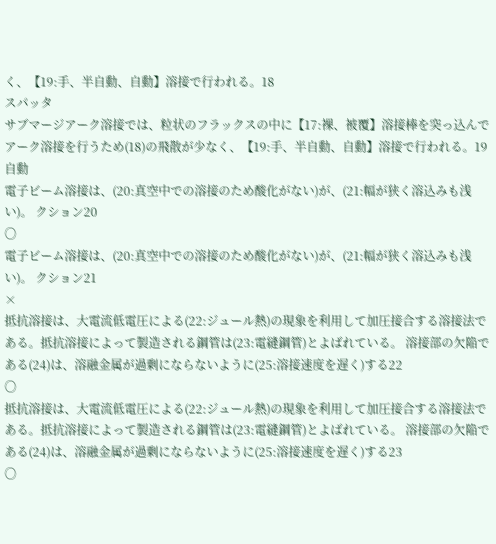く、【19:手、半自動、自動】溶接で行われる。18
スパッタ
サブマージアーク溶接では、粒状のフラックスの中に【17:裸、被覆】溶接棒を突っ込んでアーク溶接を行うため(18)の飛散が少なく、【19:手、半自動、自動】溶接で行われる。19
自動
電子ビーム溶接は、(20:真空中での溶接のため酸化がない)が、(21:幅が狭く溶込みも浅い)。 クション20
〇
電子ビーム溶接は、(20:真空中での溶接のため酸化がない)が、(21:幅が狭く溶込みも浅い)。 クション21
×
抵抗溶接は、大電流低電圧による(22:ジュール熱)の現象を利用して加圧接合する溶接法である。抵抗溶接によって製造される鋼管は(23:電縫鋼管)とよばれている。 溶接部の欠陥である(24)は、溶融金属が過剰にならないように(25:溶接速度を遅く)する22
〇
抵抗溶接は、大電流低電圧による(22:ジュール熱)の現象を利用して加圧接合する溶接法である。抵抗溶接によって製造される鋼管は(23:電縫鋼管)とよばれている。 溶接部の欠陥である(24)は、溶融金属が過剰にならないように(25:溶接速度を遅く)する23
〇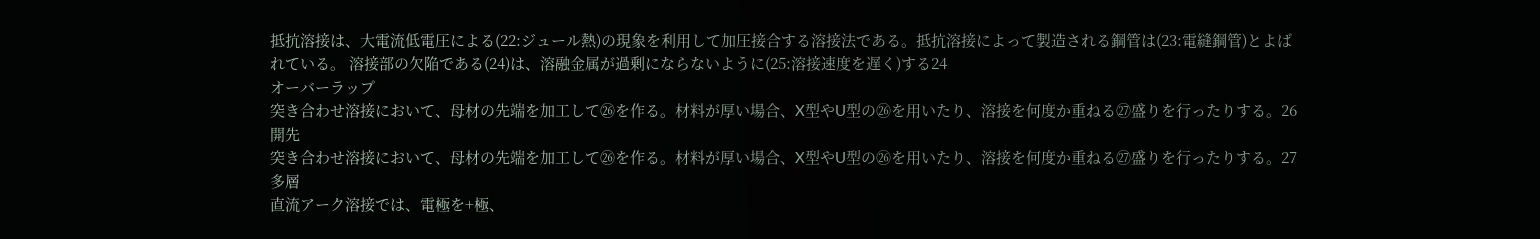抵抗溶接は、大電流低電圧による(22:ジュール熱)の現象を利用して加圧接合する溶接法である。抵抗溶接によって製造される鋼管は(23:電縫鋼管)とよばれている。 溶接部の欠陥である(24)は、溶融金属が過剰にならないように(25:溶接速度を遅く)する24
オーバーラップ
突き合わせ溶接において、母材の先端を加工して㉖を作る。材料が厚い場合、X型やU型の㉖を用いたり、溶接を何度か重ねる㉗盛りを行ったりする。26
開先
突き合わせ溶接において、母材の先端を加工して㉖を作る。材料が厚い場合、X型やU型の㉖を用いたり、溶接を何度か重ねる㉗盛りを行ったりする。27
多層
直流アーク溶接では、電極を+極、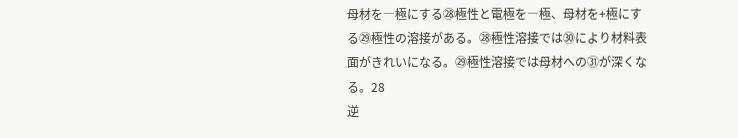母材を―極にする㉘極性と電極を―極、母材を+極にする㉙極性の溶接がある。㉘極性溶接では㉚により材料表面がきれいになる。㉙極性溶接では母材への㉛が深くなる。28
逆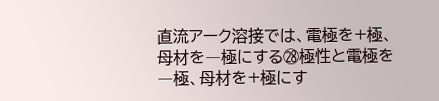直流アーク溶接では、電極を+極、母材を―極にする㉘極性と電極を―極、母材を+極にす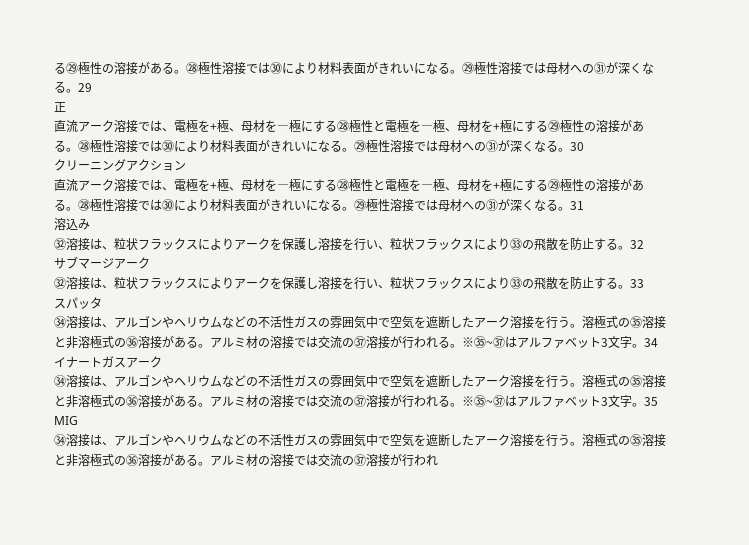る㉙極性の溶接がある。㉘極性溶接では㉚により材料表面がきれいになる。㉙極性溶接では母材への㉛が深くなる。29
正
直流アーク溶接では、電極を+極、母材を―極にする㉘極性と電極を―極、母材を+極にする㉙極性の溶接がある。㉘極性溶接では㉚により材料表面がきれいになる。㉙極性溶接では母材への㉛が深くなる。30
クリーニングアクション
直流アーク溶接では、電極を+極、母材を―極にする㉘極性と電極を―極、母材を+極にする㉙極性の溶接がある。㉘極性溶接では㉚により材料表面がきれいになる。㉙極性溶接では母材への㉛が深くなる。31
溶込み
㉜溶接は、粒状フラックスによりアークを保護し溶接を行い、粒状フラックスにより㉝の飛散を防止する。32
サブマージアーク
㉜溶接は、粒状フラックスによりアークを保護し溶接を行い、粒状フラックスにより㉝の飛散を防止する。33
スパッタ
㉞溶接は、アルゴンやヘリウムなどの不活性ガスの雰囲気中で空気を遮断したアーク溶接を行う。溶極式の㉟溶接と非溶極式の㊱溶接がある。アルミ材の溶接では交流の㊲溶接が行われる。※㉟~㊲はアルファベット3文字。34
イナートガスアーク
㉞溶接は、アルゴンやヘリウムなどの不活性ガスの雰囲気中で空気を遮断したアーク溶接を行う。溶極式の㉟溶接と非溶極式の㊱溶接がある。アルミ材の溶接では交流の㊲溶接が行われる。※㉟~㊲はアルファベット3文字。35
MIG
㉞溶接は、アルゴンやヘリウムなどの不活性ガスの雰囲気中で空気を遮断したアーク溶接を行う。溶極式の㉟溶接と非溶極式の㊱溶接がある。アルミ材の溶接では交流の㊲溶接が行われ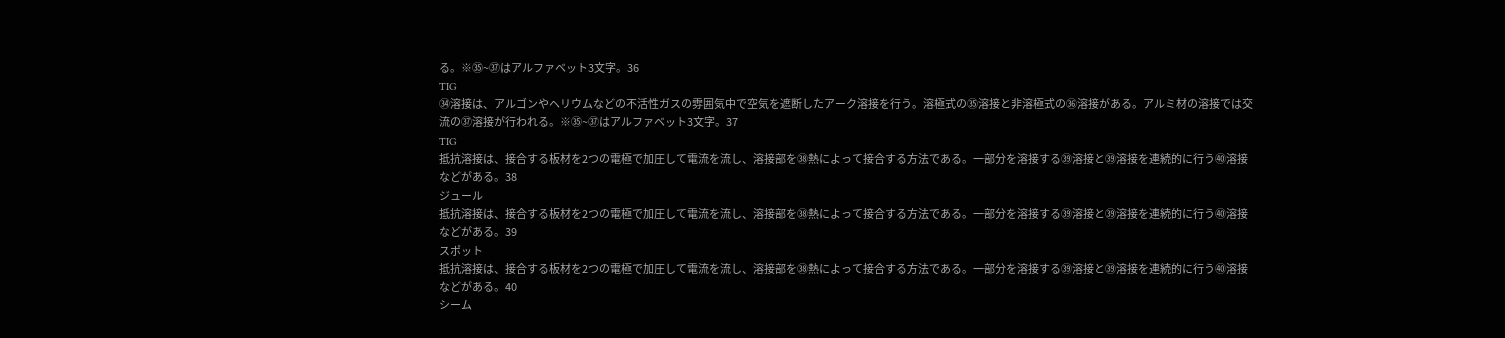る。※㉟~㊲はアルファベット3文字。36
TIG
㉞溶接は、アルゴンやヘリウムなどの不活性ガスの雰囲気中で空気を遮断したアーク溶接を行う。溶極式の㉟溶接と非溶極式の㊱溶接がある。アルミ材の溶接では交流の㊲溶接が行われる。※㉟~㊲はアルファベット3文字。37
TIG
抵抗溶接は、接合する板材を2つの電極で加圧して電流を流し、溶接部を㊳熱によって接合する方法である。一部分を溶接する㊴溶接と㊴溶接を連続的に行う㊵溶接などがある。38
ジュール
抵抗溶接は、接合する板材を2つの電極で加圧して電流を流し、溶接部を㊳熱によって接合する方法である。一部分を溶接する㊴溶接と㊴溶接を連続的に行う㊵溶接などがある。39
スポット
抵抗溶接は、接合する板材を2つの電極で加圧して電流を流し、溶接部を㊳熱によって接合する方法である。一部分を溶接する㊴溶接と㊴溶接を連続的に行う㊵溶接などがある。40
シーム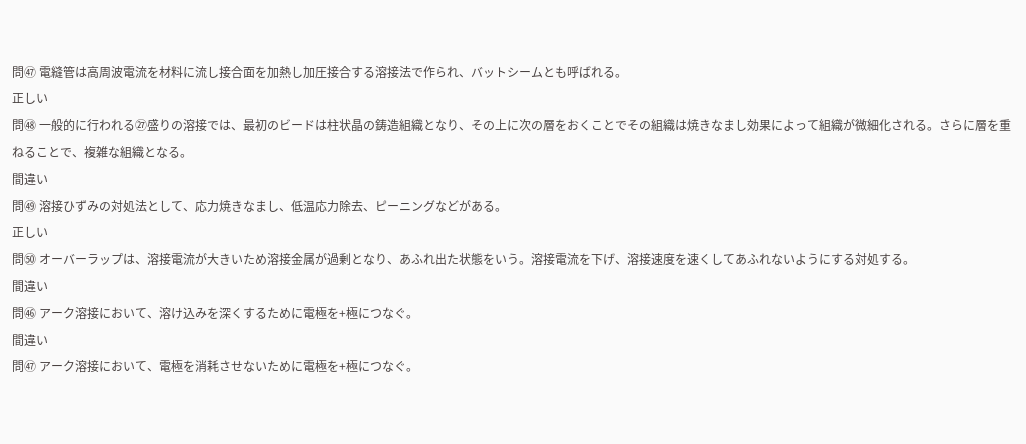問㊼ 電縫管は高周波電流を材料に流し接合面を加熱し加圧接合する溶接法で作られ、バットシームとも呼ばれる。
正しい
問㊽ 一般的に行われる㉗盛りの溶接では、最初のビードは柱状晶の鋳造組織となり、その上に次の層をおくことでその組織は焼きなまし効果によって組織が微細化される。さらに層を重ねることで、複雑な組織となる。
間違い
問㊾ 溶接ひずみの対処法として、応力焼きなまし、低温応力除去、ピーニングなどがある。
正しい
問㊿ オーバーラップは、溶接電流が大きいため溶接金属が過剰となり、あふれ出た状態をいう。溶接電流を下げ、溶接速度を速くしてあふれないようにする対処する。
間違い
問㊻ アーク溶接において、溶け込みを深くするために電極を+極につなぐ。
間違い
問㊼ アーク溶接において、電極を消耗させないために電極を+極につなぐ。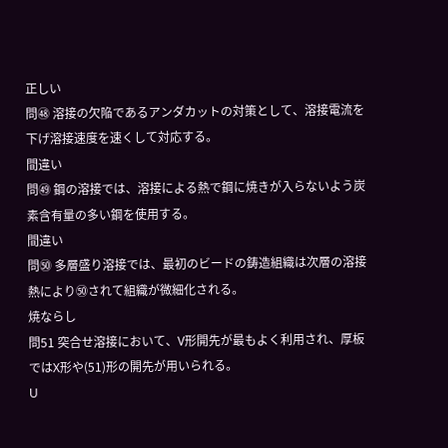正しい
問㊽ 溶接の欠陥であるアンダカットの対策として、溶接電流を下げ溶接速度を速くして対応する。
間違い
問㊾ 鋼の溶接では、溶接による熱で鋼に焼きが入らないよう炭素含有量の多い鋼を使用する。
間違い
問㊿ 多層盛り溶接では、最初のビードの鋳造組織は次層の溶接熱により㊿されて組織が微細化される。
焼ならし
問51 突合せ溶接において、V形開先が最もよく利用され、厚板ではX形や(51)形の開先が用いられる。
U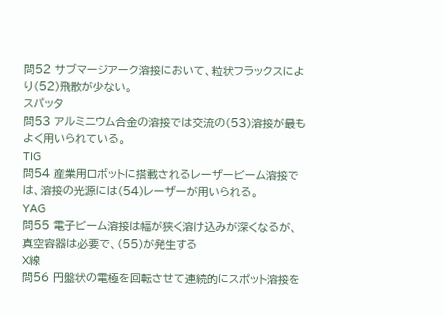問52 サブマージアーク溶接において、粒状フラックスにより(52)飛散が少ない。
スパッタ
問53 アルミニウム合金の溶接では交流の(53)溶接が最もよく用いられている。
TIG
問54 産業用ロボットに搭載されるレーザービーム溶接では、溶接の光源には(54)レーザーが用いられる。
YAG
問55 電子ビーム溶接は幅が狭く溶け込みが深くなるが、真空容器は必要で、(55)が発生する
X線
問56 円盤状の電極を回転させて連続的にスポット溶接を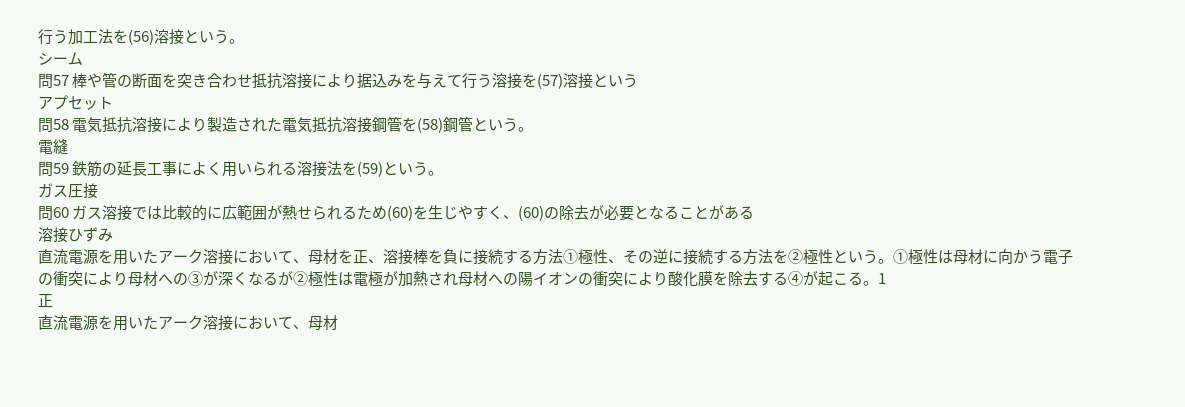行う加工法を(56)溶接という。
シーム
問57 棒や管の断面を突き合わせ抵抗溶接により据込みを与えて行う溶接を(57)溶接という
アプセット
問58 電気抵抗溶接により製造された電気抵抗溶接鋼管を(58)鋼管という。
電縫
問59 鉄筋の延長工事によく用いられる溶接法を(59)という。
ガス圧接
問60 ガス溶接では比較的に広範囲が熱せられるため(60)を生じやすく、(60)の除去が必要となることがある
溶接ひずみ
直流電源を用いたアーク溶接において、母材を正、溶接棒を負に接続する方法①極性、その逆に接続する方法を②極性という。①極性は母材に向かう電子の衝突により母材への➂が深くなるが②極性は電極が加熱され母材への陽イオンの衝突により酸化膜を除去する④が起こる。1
正
直流電源を用いたアーク溶接において、母材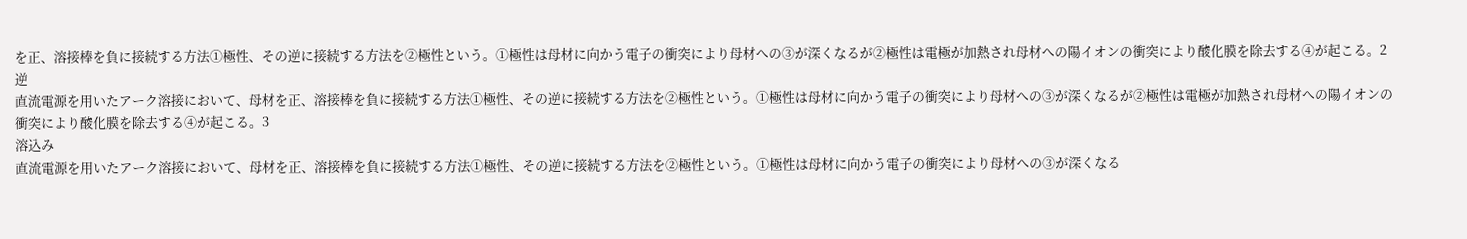を正、溶接棒を負に接続する方法①極性、その逆に接続する方法を②極性という。①極性は母材に向かう電子の衝突により母材への➂が深くなるが②極性は電極が加熱され母材への陽イオンの衝突により酸化膜を除去する④が起こる。2
逆
直流電源を用いたアーク溶接において、母材を正、溶接棒を負に接続する方法①極性、その逆に接続する方法を②極性という。①極性は母材に向かう電子の衝突により母材への➂が深くなるが②極性は電極が加熱され母材への陽イオンの衝突により酸化膜を除去する④が起こる。3
溶込み
直流電源を用いたアーク溶接において、母材を正、溶接棒を負に接続する方法①極性、その逆に接続する方法を②極性という。①極性は母材に向かう電子の衝突により母材への➂が深くなる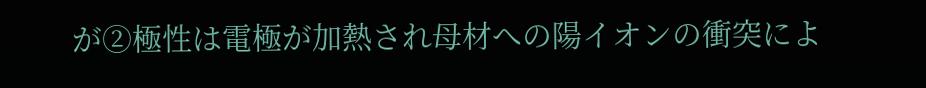が②極性は電極が加熱され母材への陽イオンの衝突によ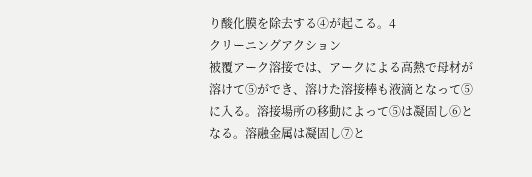り酸化膜を除去する④が起こる。4
クリーニングアクション
被覆アーク溶接では、アークによる高熱で母材が溶けて⑤ができ、溶けた溶接棒も液滴となって⑤に入る。溶接場所の移動によって⑤は凝固し⑥となる。溶融金属は凝固し⑦と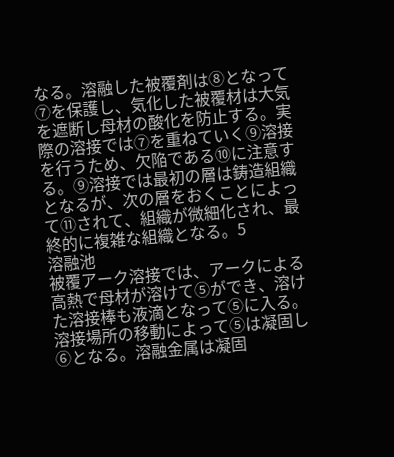なる。溶融した被覆剤は⑧となって⑦を保護し、気化した被覆材は大気を遮断し母材の酸化を防止する。実際の溶接では⑦を重ねていく⑨溶接を行うため、欠陥である⑩に注意する。⑨溶接では最初の層は鋳造組織となるが、次の層をおくことによって⑪されて、組織が微細化され、最終的に複雑な組織となる。5
溶融池
被覆アーク溶接では、アークによる高熱で母材が溶けて⑤ができ、溶けた溶接棒も液滴となって⑤に入る。溶接場所の移動によって⑤は凝固し⑥となる。溶融金属は凝固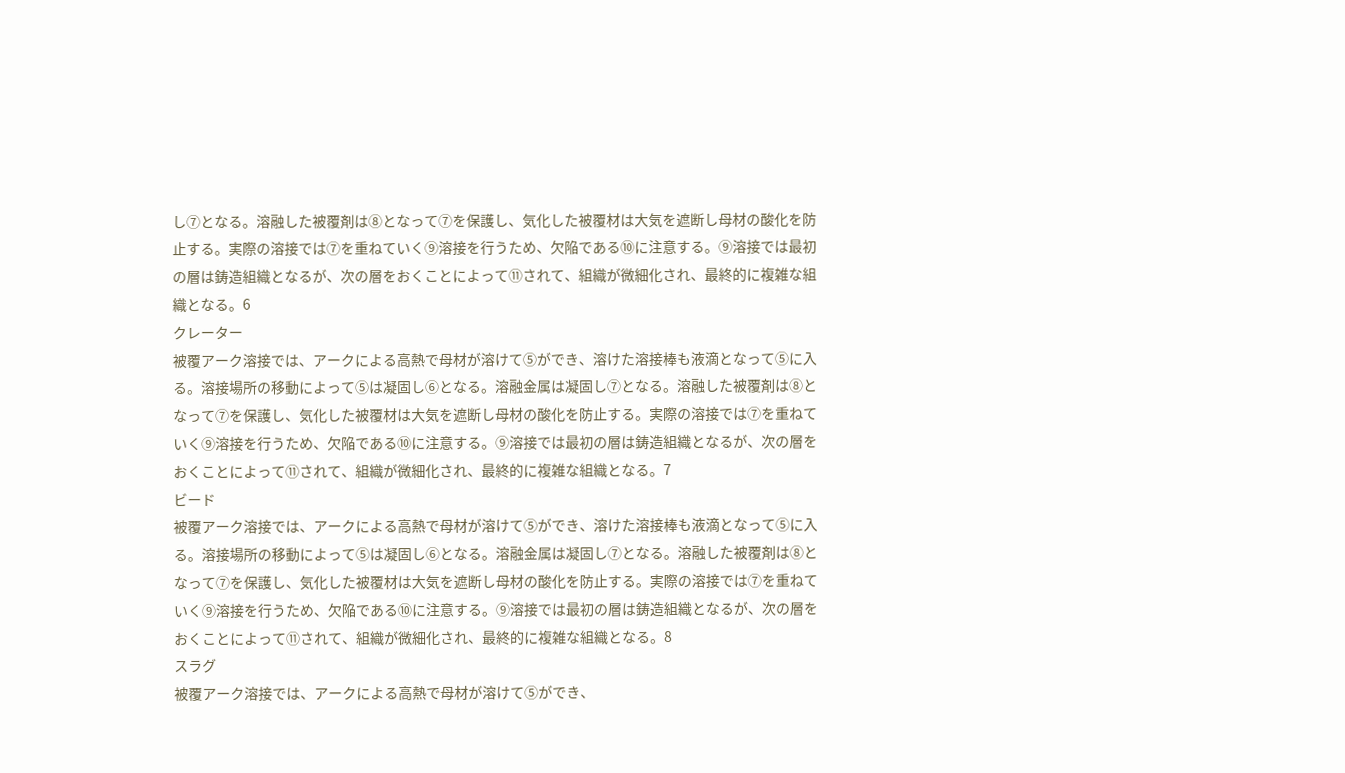し⑦となる。溶融した被覆剤は⑧となって⑦を保護し、気化した被覆材は大気を遮断し母材の酸化を防止する。実際の溶接では⑦を重ねていく⑨溶接を行うため、欠陥である⑩に注意する。⑨溶接では最初の層は鋳造組織となるが、次の層をおくことによって⑪されて、組織が微細化され、最終的に複雑な組織となる。6
クレーター
被覆アーク溶接では、アークによる高熱で母材が溶けて⑤ができ、溶けた溶接棒も液滴となって⑤に入る。溶接場所の移動によって⑤は凝固し⑥となる。溶融金属は凝固し⑦となる。溶融した被覆剤は⑧となって⑦を保護し、気化した被覆材は大気を遮断し母材の酸化を防止する。実際の溶接では⑦を重ねていく⑨溶接を行うため、欠陥である⑩に注意する。⑨溶接では最初の層は鋳造組織となるが、次の層をおくことによって⑪されて、組織が微細化され、最終的に複雑な組織となる。7
ビード
被覆アーク溶接では、アークによる高熱で母材が溶けて⑤ができ、溶けた溶接棒も液滴となって⑤に入る。溶接場所の移動によって⑤は凝固し⑥となる。溶融金属は凝固し⑦となる。溶融した被覆剤は⑧となって⑦を保護し、気化した被覆材は大気を遮断し母材の酸化を防止する。実際の溶接では⑦を重ねていく⑨溶接を行うため、欠陥である⑩に注意する。⑨溶接では最初の層は鋳造組織となるが、次の層をおくことによって⑪されて、組織が微細化され、最終的に複雑な組織となる。8
スラグ
被覆アーク溶接では、アークによる高熱で母材が溶けて⑤ができ、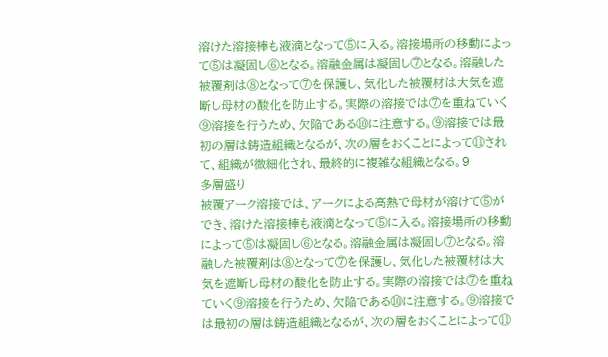溶けた溶接棒も液滴となって⑤に入る。溶接場所の移動によって⑤は凝固し⑥となる。溶融金属は凝固し⑦となる。溶融した被覆剤は⑧となって⑦を保護し、気化した被覆材は大気を遮断し母材の酸化を防止する。実際の溶接では⑦を重ねていく⑨溶接を行うため、欠陥である⑩に注意する。⑨溶接では最初の層は鋳造組織となるが、次の層をおくことによって⑪されて、組織が微細化され、最終的に複雑な組織となる。9
多層盛り
被覆アーク溶接では、アークによる高熱で母材が溶けて⑤ができ、溶けた溶接棒も液滴となって⑤に入る。溶接場所の移動によって⑤は凝固し⑥となる。溶融金属は凝固し⑦となる。溶融した被覆剤は⑧となって⑦を保護し、気化した被覆材は大気を遮断し母材の酸化を防止する。実際の溶接では⑦を重ねていく⑨溶接を行うため、欠陥である⑩に注意する。⑨溶接では最初の層は鋳造組織となるが、次の層をおくことによって⑪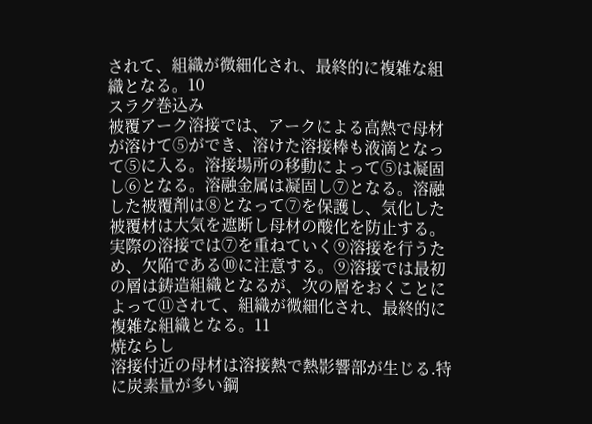されて、組織が微細化され、最終的に複雑な組織となる。10
スラグ巻込み
被覆アーク溶接では、アークによる高熱で母材が溶けて⑤ができ、溶けた溶接棒も液滴となって⑤に入る。溶接場所の移動によって⑤は凝固し⑥となる。溶融金属は凝固し⑦となる。溶融した被覆剤は⑧となって⑦を保護し、気化した被覆材は大気を遮断し母材の酸化を防止する。実際の溶接では⑦を重ねていく⑨溶接を行うため、欠陥である⑩に注意する。⑨溶接では最初の層は鋳造組織となるが、次の層をおくことによって⑪されて、組織が微細化され、最終的に複雑な組織となる。11
焼ならし
溶接付近の母材は溶接熱で熱影響部が生じる.特に炭素量が多い鋼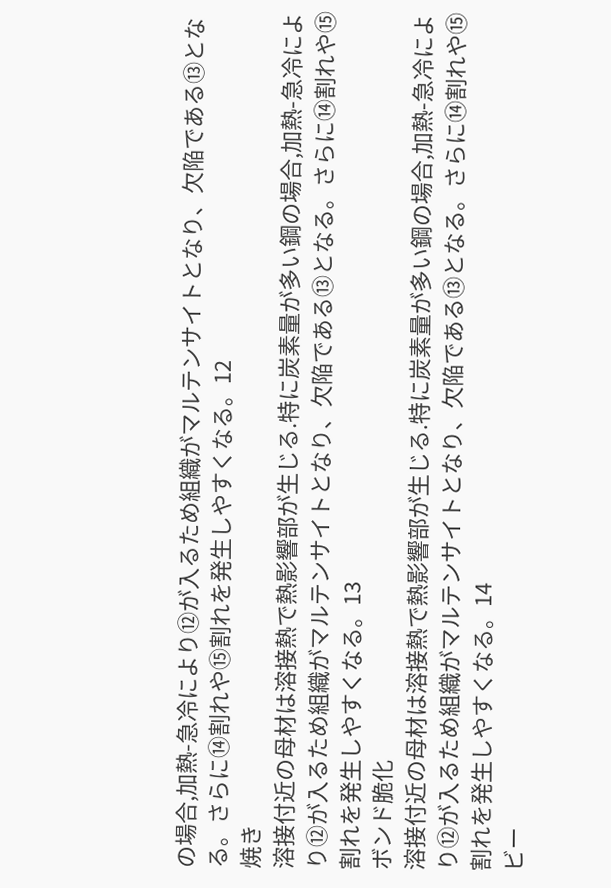の場合,加熱-急冷により⑫が入るため組織がマルテンサイトとなり、欠陥である⑬となる。さらに⑭割れや⑮割れを発生しやすくなる。12
焼き
溶接付近の母材は溶接熱で熱影響部が生じる.特に炭素量が多い鋼の場合,加熱-急冷により⑫が入るため組織がマルテンサイトとなり、欠陥である⑬となる。さらに⑭割れや⑮割れを発生しやすくなる。13
ボンド脆化
溶接付近の母材は溶接熱で熱影響部が生じる.特に炭素量が多い鋼の場合,加熱-急冷により⑫が入るため組織がマルテンサイトとなり、欠陥である⑬となる。さらに⑭割れや⑮割れを発生しやすくなる。14
ビー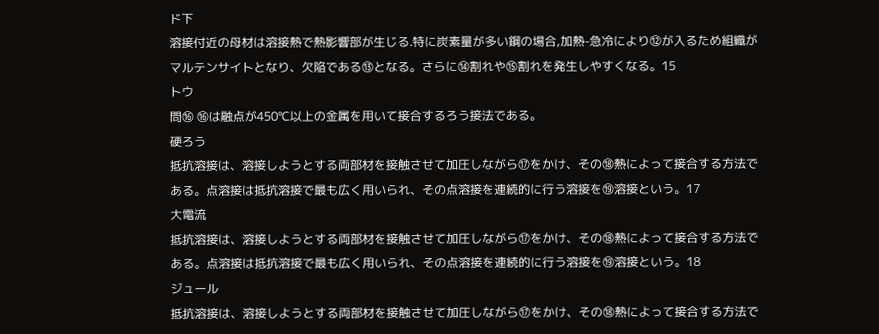ド下
溶接付近の母材は溶接熱で熱影響部が生じる.特に炭素量が多い鋼の場合,加熱-急冷により⑫が入るため組織がマルテンサイトとなり、欠陥である⑬となる。さらに⑭割れや⑮割れを発生しやすくなる。15
トウ
問⑯ ⑯は融点が450℃以上の金属を用いて接合するろう接法である。
硬ろう
抵抗溶接は、溶接しようとする両部材を接触させて加圧しながら⑰をかけ、その⑱熱によって接合する方法である。点溶接は抵抗溶接で最も広く用いられ、その点溶接を連続的に行う溶接を⑲溶接という。17
大電流
抵抗溶接は、溶接しようとする両部材を接触させて加圧しながら⑰をかけ、その⑱熱によって接合する方法である。点溶接は抵抗溶接で最も広く用いられ、その点溶接を連続的に行う溶接を⑲溶接という。18
ジュール
抵抗溶接は、溶接しようとする両部材を接触させて加圧しながら⑰をかけ、その⑱熱によって接合する方法で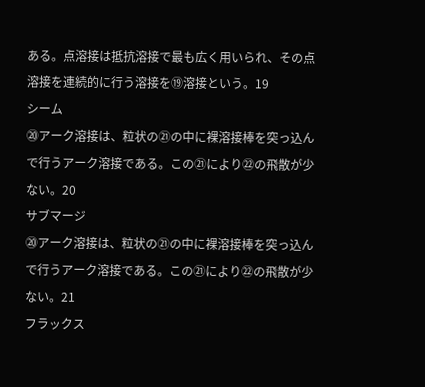ある。点溶接は抵抗溶接で最も広く用いられ、その点溶接を連続的に行う溶接を⑲溶接という。19
シーム
⑳アーク溶接は、粒状の㉑の中に裸溶接棒を突っ込んで行うアーク溶接である。この㉑により㉒の飛散が少ない。20
サブマージ
⑳アーク溶接は、粒状の㉑の中に裸溶接棒を突っ込んで行うアーク溶接である。この㉑により㉒の飛散が少ない。21
フラックス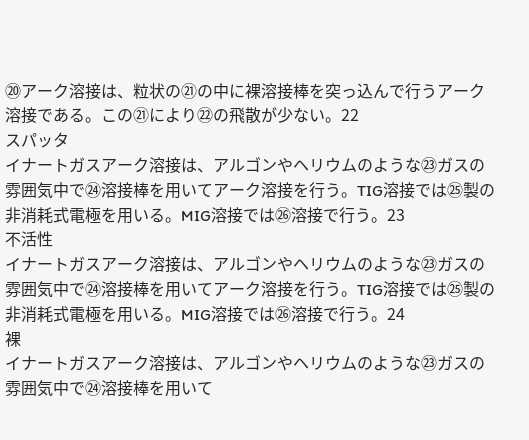⑳アーク溶接は、粒状の㉑の中に裸溶接棒を突っ込んで行うアーク溶接である。この㉑により㉒の飛散が少ない。22
スパッタ
イナートガスアーク溶接は、アルゴンやヘリウムのような㉓ガスの雰囲気中で㉔溶接棒を用いてアーク溶接を行う。TIG溶接では㉕製の非消耗式電極を用いる。MIG溶接では㉖溶接で行う。23
不活性
イナートガスアーク溶接は、アルゴンやヘリウムのような㉓ガスの雰囲気中で㉔溶接棒を用いてアーク溶接を行う。TIG溶接では㉕製の非消耗式電極を用いる。MIG溶接では㉖溶接で行う。24
裸
イナートガスアーク溶接は、アルゴンやヘリウムのような㉓ガスの雰囲気中で㉔溶接棒を用いて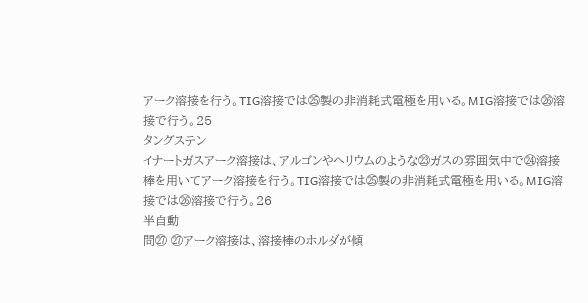アーク溶接を行う。TIG溶接では㉕製の非消耗式電極を用いる。MIG溶接では㉖溶接で行う。25
タングステン
イナートガスアーク溶接は、アルゴンやヘリウムのような㉓ガスの雰囲気中で㉔溶接棒を用いてアーク溶接を行う。TIG溶接では㉕製の非消耗式電極を用いる。MIG溶接では㉖溶接で行う。26
半自動
問㉗ ㉗アーク溶接は、溶接棒のホルダが傾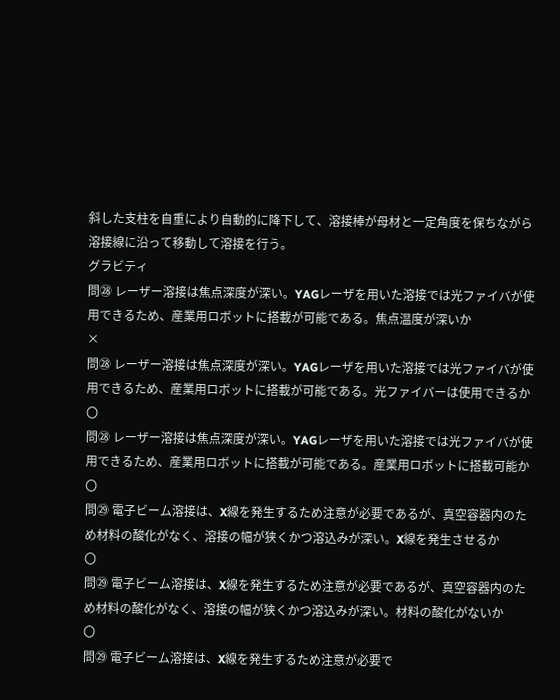斜した支柱を自重により自動的に降下して、溶接棒が母材と一定角度を保ちながら溶接線に沿って移動して溶接を行う。
グラビティ
問㉘ レーザー溶接は焦点深度が深い。YAGレーザを用いた溶接では光ファイバが使用できるため、産業用ロボットに搭載が可能である。焦点温度が深いか
×
問㉘ レーザー溶接は焦点深度が深い。YAGレーザを用いた溶接では光ファイバが使用できるため、産業用ロボットに搭載が可能である。光ファイバーは使用できるか
〇
問㉘ レーザー溶接は焦点深度が深い。YAGレーザを用いた溶接では光ファイバが使用できるため、産業用ロボットに搭載が可能である。産業用ロボットに搭載可能か
〇
問㉙ 電子ビーム溶接は、X線を発生するため注意が必要であるが、真空容器内のため材料の酸化がなく、溶接の幅が狭くかつ溶込みが深い。X線を発生させるか
〇
問㉙ 電子ビーム溶接は、X線を発生するため注意が必要であるが、真空容器内のため材料の酸化がなく、溶接の幅が狭くかつ溶込みが深い。材料の酸化がないか
〇
問㉙ 電子ビーム溶接は、X線を発生するため注意が必要で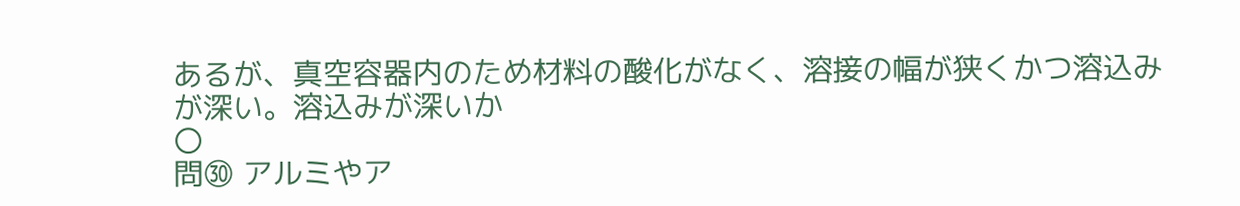あるが、真空容器内のため材料の酸化がなく、溶接の幅が狭くかつ溶込みが深い。溶込みが深いか
〇
問㉚ アルミやア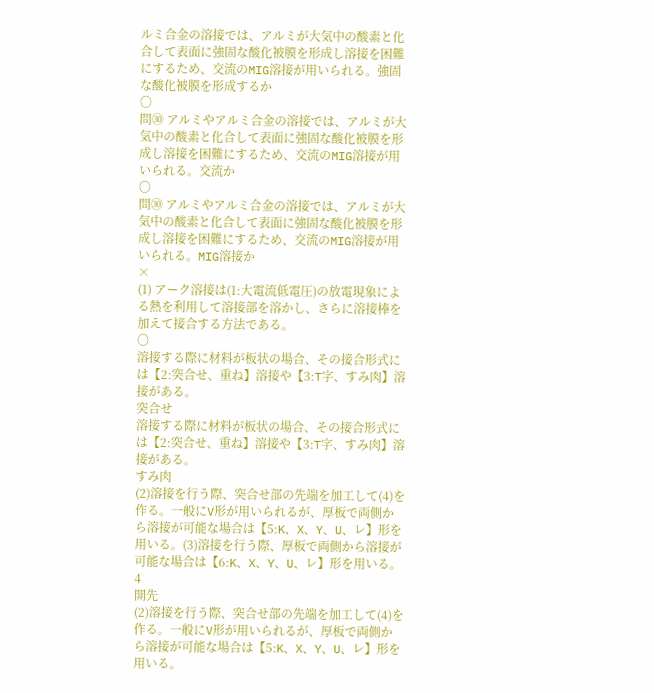ルミ合金の溶接では、アルミが大気中の酸素と化合して表面に強固な酸化被膜を形成し溶接を困難にするため、交流のMIG溶接が用いられる。強固な酸化被膜を形成するか
〇
問㉚ アルミやアルミ合金の溶接では、アルミが大気中の酸素と化合して表面に強固な酸化被膜を形成し溶接を困難にするため、交流のMIG溶接が用いられる。交流か
〇
問㉚ アルミやアルミ合金の溶接では、アルミが大気中の酸素と化合して表面に強固な酸化被膜を形成し溶接を困難にするため、交流のMIG溶接が用いられる。MIG溶接か
×
(1) アーク溶接は(1:大電流低電圧)の放電現象による熱を利用して溶接部を溶かし、さらに溶接棒を加えて接合する方法である。
〇
溶接する際に材料が板状の場合、その接合形式には【2:突合せ、重ね】溶接や【3:T字、すみ肉】溶接がある。
突合せ
溶接する際に材料が板状の場合、その接合形式には【2:突合せ、重ね】溶接や【3:T字、すみ肉】溶接がある。
すみ肉
(2)溶接を行う際、突合せ部の先端を加工して(4)を作る。一般にV形が用いられるが、厚板で両側から溶接が可能な場合は【5:K、X、Y、U、レ】形を用いる。(3)溶接を行う際、厚板で両側から溶接が可能な場合は【6:K、X、Y、U、レ】形を用いる。4
開先
(2)溶接を行う際、突合せ部の先端を加工して(4)を作る。一般にV形が用いられるが、厚板で両側から溶接が可能な場合は【5:K、X、Y、U、レ】形を用いる。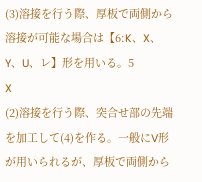(3)溶接を行う際、厚板で両側から溶接が可能な場合は【6:K、X、Y、U、レ】形を用いる。5
X
(2)溶接を行う際、突合せ部の先端を加工して(4)を作る。一般にV形が用いられるが、厚板で両側から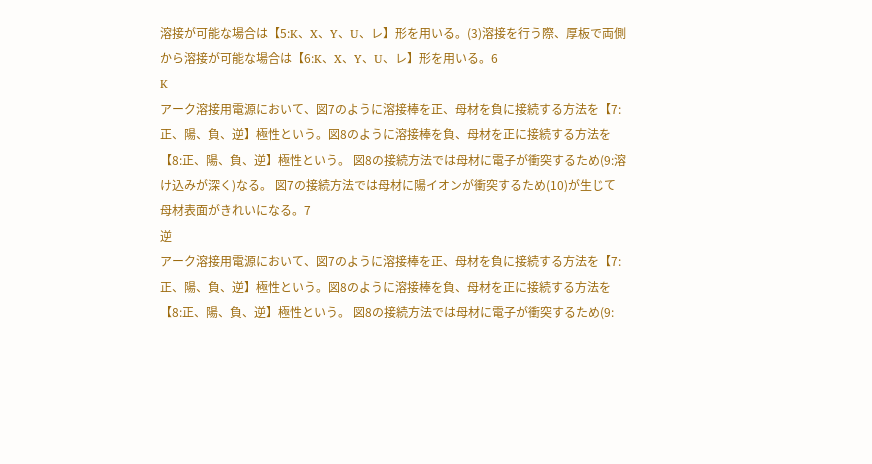溶接が可能な場合は【5:K、X、Y、U、レ】形を用いる。(3)溶接を行う際、厚板で両側から溶接が可能な場合は【6:K、X、Y、U、レ】形を用いる。6
K
アーク溶接用電源において、図7のように溶接棒を正、母材を負に接続する方法を【7:正、陽、負、逆】極性という。図8のように溶接棒を負、母材を正に接続する方法を【8:正、陽、負、逆】極性という。 図8の接続方法では母材に電子が衝突するため(9:溶け込みが深く)なる。 図7の接続方法では母材に陽イオンが衝突するため(10)が生じて母材表面がきれいになる。7
逆
アーク溶接用電源において、図7のように溶接棒を正、母材を負に接続する方法を【7:正、陽、負、逆】極性という。図8のように溶接棒を負、母材を正に接続する方法を【8:正、陽、負、逆】極性という。 図8の接続方法では母材に電子が衝突するため(9: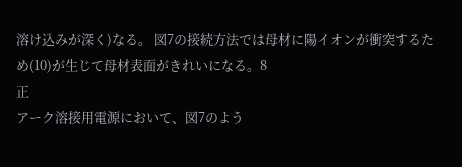溶け込みが深く)なる。 図7の接続方法では母材に陽イオンが衝突するため(10)が生じて母材表面がきれいになる。8
正
アーク溶接用電源において、図7のよう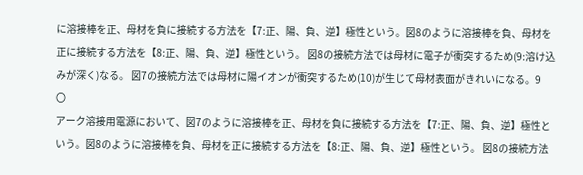に溶接棒を正、母材を負に接続する方法を【7:正、陽、負、逆】極性という。図8のように溶接棒を負、母材を正に接続する方法を【8:正、陽、負、逆】極性という。 図8の接続方法では母材に電子が衝突するため(9:溶け込みが深く)なる。 図7の接続方法では母材に陽イオンが衝突するため(10)が生じて母材表面がきれいになる。9
〇
アーク溶接用電源において、図7のように溶接棒を正、母材を負に接続する方法を【7:正、陽、負、逆】極性という。図8のように溶接棒を負、母材を正に接続する方法を【8:正、陽、負、逆】極性という。 図8の接続方法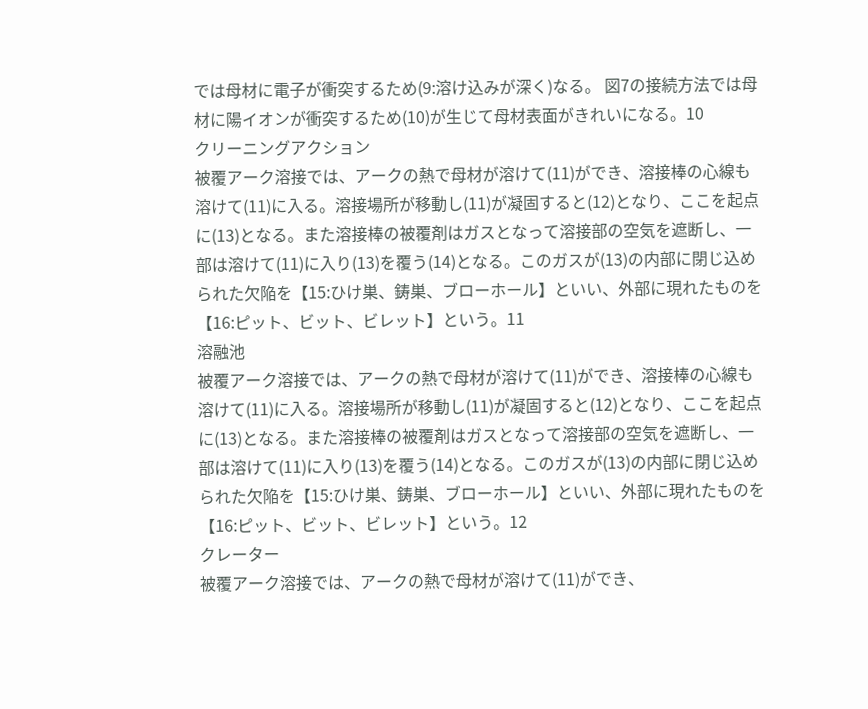では母材に電子が衝突するため(9:溶け込みが深く)なる。 図7の接続方法では母材に陽イオンが衝突するため(10)が生じて母材表面がきれいになる。10
クリーニングアクション
被覆アーク溶接では、アークの熱で母材が溶けて(11)ができ、溶接棒の心線も溶けて(11)に入る。溶接場所が移動し(11)が凝固すると(12)となり、ここを起点に(13)となる。また溶接棒の被覆剤はガスとなって溶接部の空気を遮断し、一部は溶けて(11)に入り(13)を覆う(14)となる。このガスが(13)の内部に閉じ込められた欠陥を【15:ひけ巣、鋳巣、ブローホール】といい、外部に現れたものを【16:ピット、ビット、ビレット】という。11
溶融池
被覆アーク溶接では、アークの熱で母材が溶けて(11)ができ、溶接棒の心線も溶けて(11)に入る。溶接場所が移動し(11)が凝固すると(12)となり、ここを起点に(13)となる。また溶接棒の被覆剤はガスとなって溶接部の空気を遮断し、一部は溶けて(11)に入り(13)を覆う(14)となる。このガスが(13)の内部に閉じ込められた欠陥を【15:ひけ巣、鋳巣、ブローホール】といい、外部に現れたものを【16:ピット、ビット、ビレット】という。12
クレーター
被覆アーク溶接では、アークの熱で母材が溶けて(11)ができ、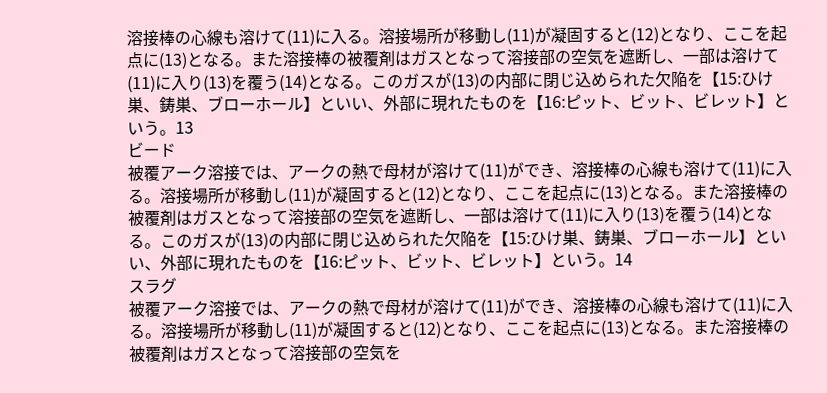溶接棒の心線も溶けて(11)に入る。溶接場所が移動し(11)が凝固すると(12)となり、ここを起点に(13)となる。また溶接棒の被覆剤はガスとなって溶接部の空気を遮断し、一部は溶けて(11)に入り(13)を覆う(14)となる。このガスが(13)の内部に閉じ込められた欠陥を【15:ひけ巣、鋳巣、ブローホール】といい、外部に現れたものを【16:ピット、ビット、ビレット】という。13
ビード
被覆アーク溶接では、アークの熱で母材が溶けて(11)ができ、溶接棒の心線も溶けて(11)に入る。溶接場所が移動し(11)が凝固すると(12)となり、ここを起点に(13)となる。また溶接棒の被覆剤はガスとなって溶接部の空気を遮断し、一部は溶けて(11)に入り(13)を覆う(14)となる。このガスが(13)の内部に閉じ込められた欠陥を【15:ひけ巣、鋳巣、ブローホール】といい、外部に現れたものを【16:ピット、ビット、ビレット】という。14
スラグ
被覆アーク溶接では、アークの熱で母材が溶けて(11)ができ、溶接棒の心線も溶けて(11)に入る。溶接場所が移動し(11)が凝固すると(12)となり、ここを起点に(13)となる。また溶接棒の被覆剤はガスとなって溶接部の空気を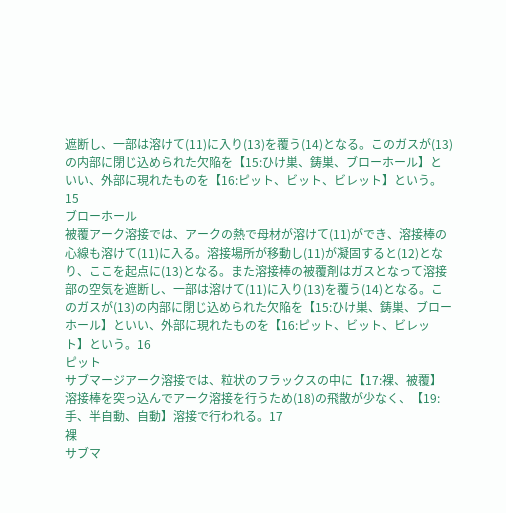遮断し、一部は溶けて(11)に入り(13)を覆う(14)となる。このガスが(13)の内部に閉じ込められた欠陥を【15:ひけ巣、鋳巣、ブローホール】といい、外部に現れたものを【16:ピット、ビット、ビレット】という。15
ブローホール
被覆アーク溶接では、アークの熱で母材が溶けて(11)ができ、溶接棒の心線も溶けて(11)に入る。溶接場所が移動し(11)が凝固すると(12)となり、ここを起点に(13)となる。また溶接棒の被覆剤はガスとなって溶接部の空気を遮断し、一部は溶けて(11)に入り(13)を覆う(14)となる。このガスが(13)の内部に閉じ込められた欠陥を【15:ひけ巣、鋳巣、ブローホール】といい、外部に現れたものを【16:ピット、ビット、ビレット】という。16
ピット
サブマージアーク溶接では、粒状のフラックスの中に【17:裸、被覆】溶接棒を突っ込んでアーク溶接を行うため(18)の飛散が少なく、【19:手、半自動、自動】溶接で行われる。17
裸
サブマ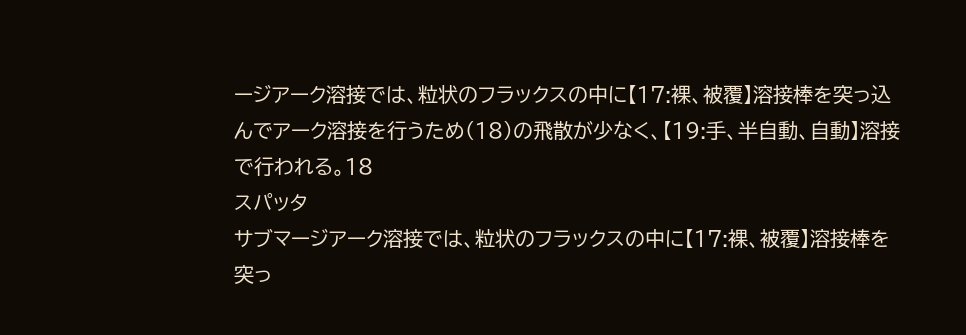ージアーク溶接では、粒状のフラックスの中に【17:裸、被覆】溶接棒を突っ込んでアーク溶接を行うため(18)の飛散が少なく、【19:手、半自動、自動】溶接で行われる。18
スパッタ
サブマージアーク溶接では、粒状のフラックスの中に【17:裸、被覆】溶接棒を突っ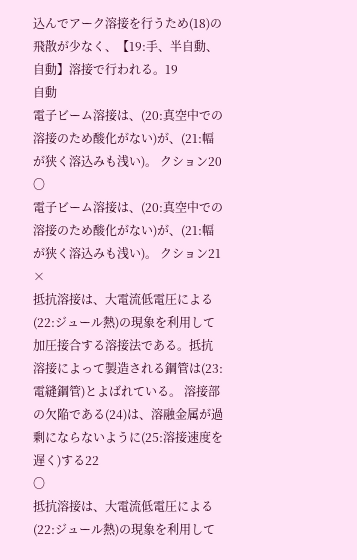込んでアーク溶接を行うため(18)の飛散が少なく、【19:手、半自動、自動】溶接で行われる。19
自動
電子ビーム溶接は、(20:真空中での溶接のため酸化がない)が、(21:幅が狭く溶込みも浅い)。 クション20
〇
電子ビーム溶接は、(20:真空中での溶接のため酸化がない)が、(21:幅が狭く溶込みも浅い)。 クション21
×
抵抗溶接は、大電流低電圧による(22:ジュール熱)の現象を利用して加圧接合する溶接法である。抵抗溶接によって製造される鋼管は(23:電縫鋼管)とよばれている。 溶接部の欠陥である(24)は、溶融金属が過剰にならないように(25:溶接速度を遅く)する22
〇
抵抗溶接は、大電流低電圧による(22:ジュール熱)の現象を利用して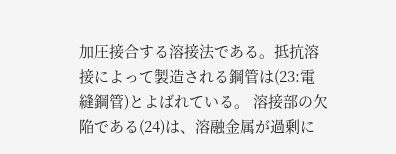加圧接合する溶接法である。抵抗溶接によって製造される鋼管は(23:電縫鋼管)とよばれている。 溶接部の欠陥である(24)は、溶融金属が過剰に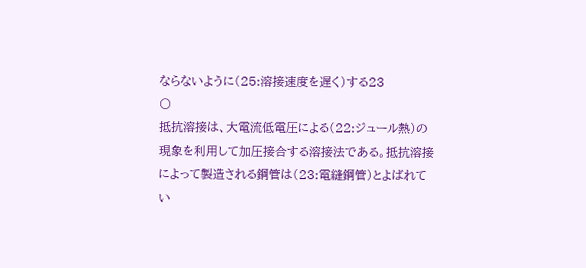ならないように(25:溶接速度を遅く)する23
〇
抵抗溶接は、大電流低電圧による(22:ジュール熱)の現象を利用して加圧接合する溶接法である。抵抗溶接によって製造される鋼管は(23:電縫鋼管)とよばれてい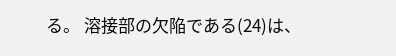る。 溶接部の欠陥である(24)は、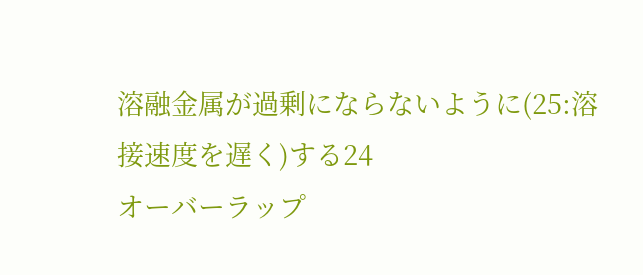溶融金属が過剰にならないように(25:溶接速度を遅く)する24
オーバーラップ